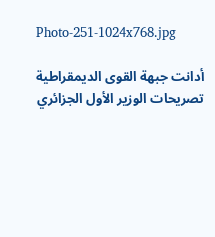Photo-251-1024x768.jpg

أدانت جبهة القوى الديمقراطية تصريحات الوزير الأول الجزائري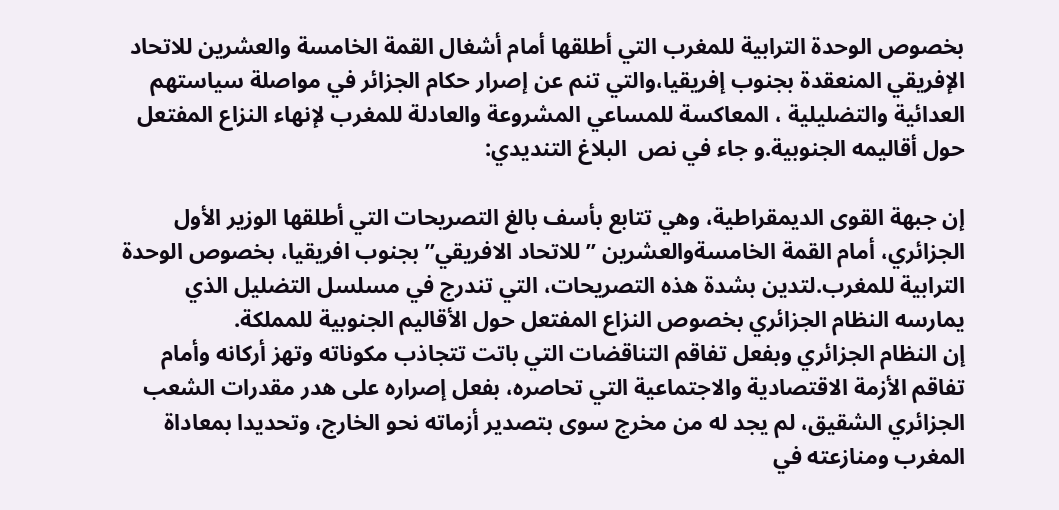بخصوص الوحدة الترابية للمغرب التي أطلقها أمام أشغال القمة الخامسة والعشرين للاتحاد الإفريقي المنعقدة بجنوب إفريقيا،والتي تنم عن إصرار حكام الجزائر في مواصلة سياستهم العدائية والتضليلية ، المعاكسة للمساعي المشروعة والعادلة للمغرب لإنهاء النزاع المفتعل حول أقاليمه الجنوبية.و جاء في نص  البلاغ التنديدي:

إن جبهة القوى الديمقراطية، وهي تتابع بأسف بالغ التصريحات التي أطلقها الوزير الأول الجزائري، أمام القمة الخامسةوالعشرين ” للاتحاد الافريقي” بجنوب افريقيا، بخصوص الوحدة الترابية للمغرب.لتدين بشدة هذه التصريحات، التي تندرج في مسلسل التضليل الذي يمارسه النظام الجزائري بخصوص النزاع المفتعل حول الأقاليم الجنوبية للمملكة.
إن النظام الجزائري وبفعل تفاقم التناقضات التي باتت تتجاذب مكوناته وتهز أركانه وأمام تفاقم الأزمة الاقتصادية والاجتماعية التي تحاصره، بفعل إصراره على هدر مقدرات الشعب الجزائري الشقيق، لم يجد له من مخرج سوى بتصدير أزماته نحو الخارج، وتحديدا بمعاداة المغرب ومنازعته في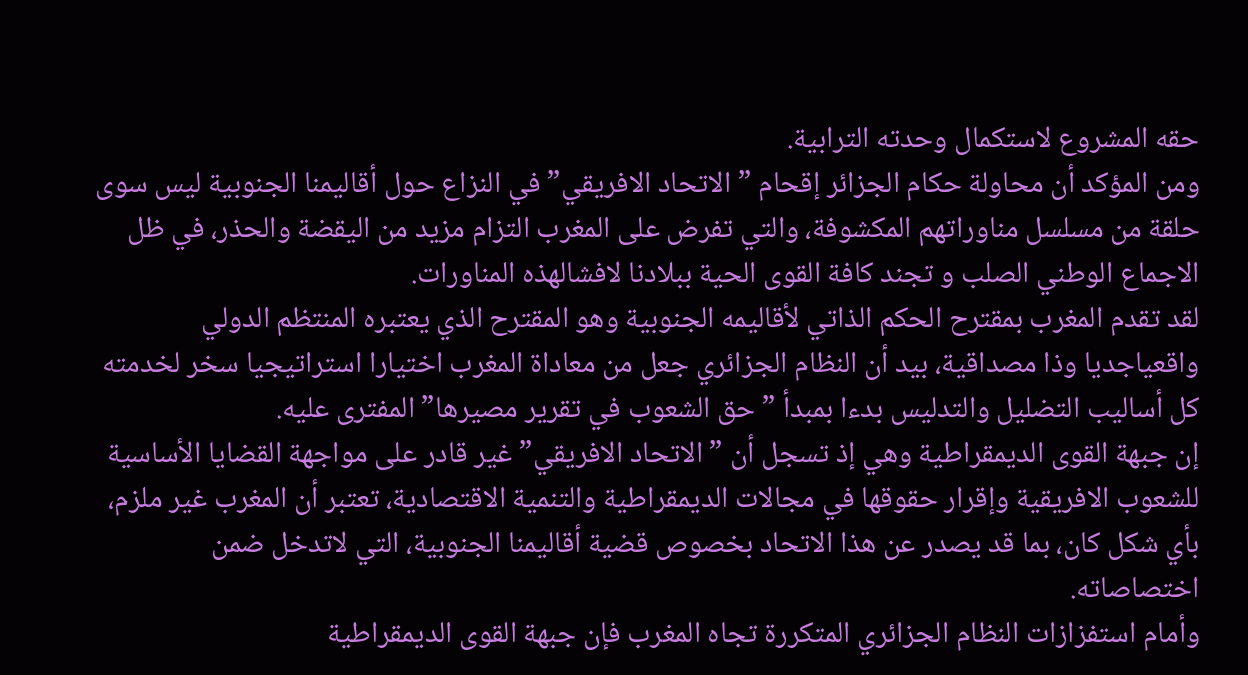حقه المشروع لاستكمال وحدته الترابية.
ومن المؤكد أن محاولة حكام الجزائر إقحام ” الاتحاد الافريقي” في النزاع حول أقاليمنا الجنوبية ليس سوى حلقة من مسلسل مناوراتهم المكشوفة، والتي تفرض على المغرب التزام مزيد من اليقضة والحذر، في ظل الاجماع الوطني الصلب و تجند كافة القوى الحية ببلادنا لافشالهذه المناورات.
لقد تقدم المغرب بمقترح الحكم الذاتي لأقاليمه الجنوبية وهو المقترح الذي يعتبره المنتظم الدولي واقعياجديا وذا مصداقية، بيد أن النظام الجزائري جعل من معاداة المغرب اختيارا استراتيجيا سخر لخدمته كل أساليب التضليل والتدليس بدءا بمبدأ ” حق الشعوب في تقرير مصيرها” المفترى عليه.
إن جبهة القوى الديمقراطية وهي إذ تسجل أن ” الاتحاد الافريقي” غير قادر على مواجهة القضايا الأساسية للشعوب الافريقية وإقرار حقوقها في مجالات الديمقراطية والتنمية الاقتصادية، تعتبر أن المغرب غير ملزم، بأي شكل كان، بما قد يصدر عن هذا الاتحاد بخصوص قضية أقاليمنا الجنوبية، التي لاتدخل ضمن اختصاصاته.
وأمام استفزازات النظام الجزائري المتكررة تجاه المغرب فإن جبهة القوى الديمقراطية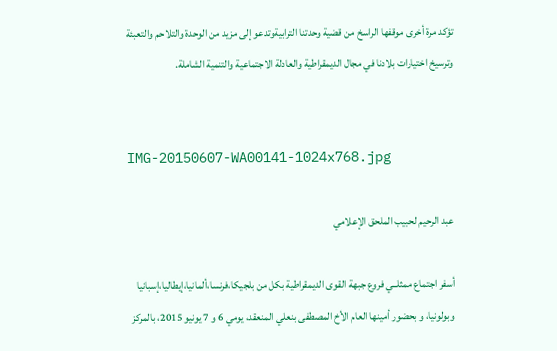تؤكد مرة أخرى موقفها الراسخ من قضية وحدتنا الترابيةوتدعو إلى مزيد من الوحدة والتلاحم والتعبئة وترسيخ اختيارات بلادنا في مجال الديمقراطية والعادلة الاجتماعية والتنمية الشاملة.


IMG-20150607-WA00141-1024x768.jpg

عبد الرحيم لحبيب الملحق الإعلامي

أسفر اجتماع ممثلــي فروع جبهة القوى الديمقراطية بكل من بلجيكا،فرنسا،ألمانيا،إيطاليا،إسبانيا وبولونيا، و بحضور أمينها العام الأخ المصطفى بنعلي المنعقد، يومي 6 و 7 يونيو 2015، بالمركز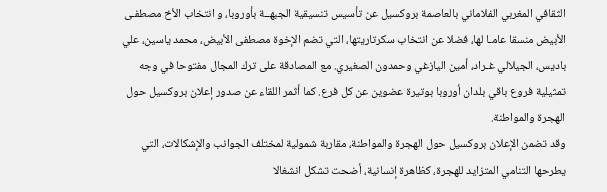الثقافي المغربي الفلاماني بالعاصمة بروكسيل عن تأسيس تنسيقية الجبهــة بأوروبا، و انتخاب الأخ مصطفـى الأبيض منسقا عامـا لها، فضلا عن انتخاب سكرتاريتها، التي تضم الإخوة مصطفى الأبيض، محمد ياسين، علي باديس، الجيلالي غـراد، أمين اليازغي وحمدون الصغيري. مع المصادقة على ترك المجال مفتوحا في وجه تمثيلية فروع باقي بلدان أوروبا بوتيرة عضوين عن كل فرع. كما أثمر اللقاء عن صدور إعلان بروكسيل حول الهجرة والمواطنة.
وقد تضمن الإعلان بروكسيل حول الهجرة والمواطنة، مقاربة شمولية لمختلف الجوانب والإشكالات، التي يطرحها التنامي المتزايد للهجرة، كظاهرة إنسانية، أضحت تشكل انشغالا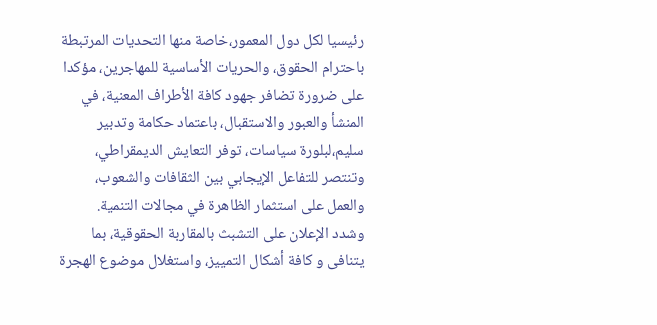رئيسيا لكل دول المعمور،خاصة منها التحديات المرتبطة باحترام الحقوق، والحريات الأساسية للمهاجرين، مؤكدا على ضرورة تضافر جهود كافة الأطراف المعنية، في المنشأ والعبور والاستقبال، باعتماد حكامة وتدبير سليم،لبلورة سياسات، توفر التعايش الديمقراطي، وتنتصر للتفاعل الإيجابي بين الثقافات والشعوب، والعمل على استثمار الظاهرة في مجالات التنمية.
وشدد الإعلان على التشبث بالمقاربة الحقوقية، بما يتنافى و كافة أشكال التمييز، واستغلال موضوع الهجرة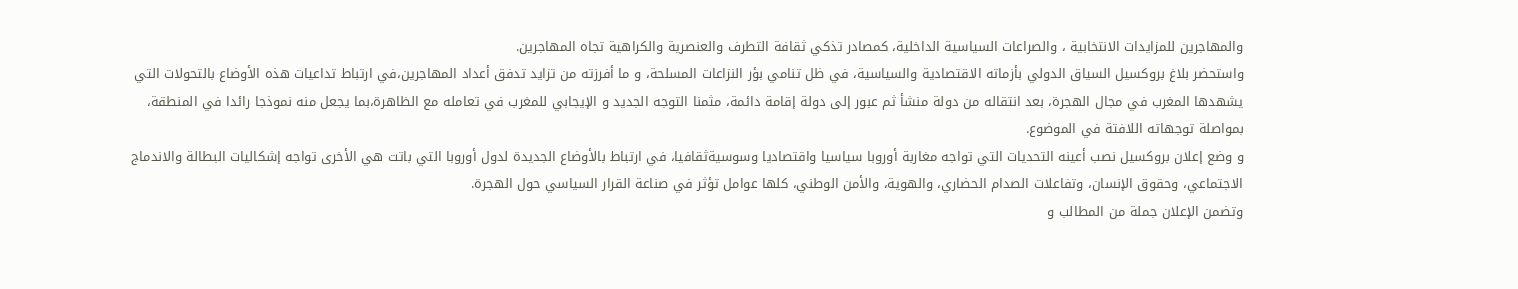والمهاجرين للمزايدات الانتخابية ، والصراعات السياسية الداخلية، كمصادر تذكي ثقافة التطرف والعنصرية والكراهية تجاه المهاجرين.
واستحضر بلاغ بروكسيل السياق الدولي بأزماته الاقتصادية والسياسية، في ظل تنامي بؤر النزاعات المسلحة، و ما أفرزته من تزايد تدفق أعداد المهاجرين،في ارتباط تداعيات هذه الأوضاع بالتحولات التي يشهدها المغرب في مجال الهجرة، بعد انتقاله من دولة منشأ ثم عبور إلى دولة إقامة دائمة، مثمنا التوجه الجديد و الإيجابي للمغرب في تعامله مع الظاهرة،بما يجعل منه نموذجا رائدا في المنطقة، بمواصلة توجهاته اللافتة في الموضوع.
و وضع إعلان بروكسيل نصب أعينه التحديات التي تواجه مغاربة أوروبا سياسيا واقتصاديا وسوسيةثقافيا، في ارتباط بالأوضاع الجديدة لدول أوروبا التي باتت هي الأخرى تواجه إشكاليات البطالة والاندماج الاجتماعي، وحقوق الإنسان، وتفاعلات الصدام الحضاري، والهوية، والأمن الوطني، كلها عوامل تؤثر في صناعة القرار السياسي حول الهجرة.
وتضمن الإعلان جملة من المطالب و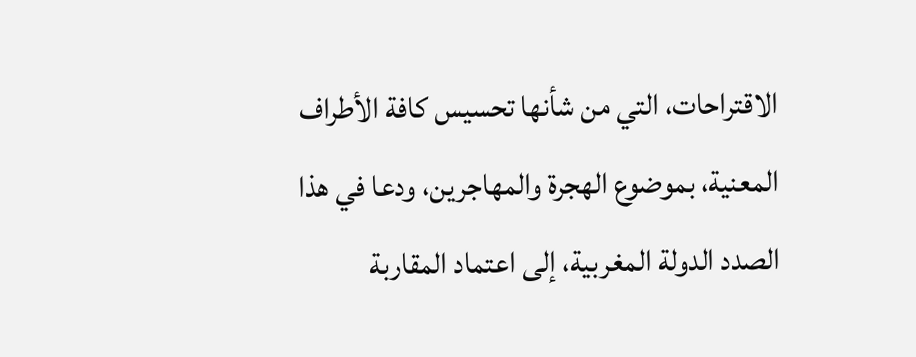الاقتراحات، التي من شأنها تحسيس كافة الأطراف المعنية، بموضوع الهجرة والمهاجرين، ودعا في هذا الصدد الدولة المغربية، إلى اعتماد المقاربة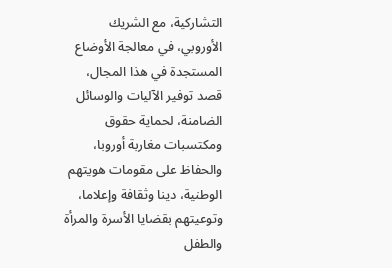التشاركية، مع الشريك الأوروبي، في معالجة الأوضاع المستجدة في هذا المجال، قصد توفير الآليات والوسائل الضامنة، لحماية حقوق ومكتسبات مغاربة أوروبا، والحفاظ على مقومات هويتهم الوطنية، دينا وثقافة وإعلاما، وتوعيتهم بقضايا الأسرة والمرأة والطفل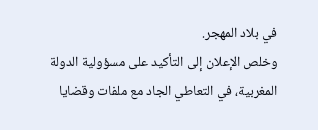في بلاد المهجر.
وخلص الإعلان إلى التأكيد على مسؤولية الدولة المغربية، في التعاطي الجاد مع ملفات وقضايا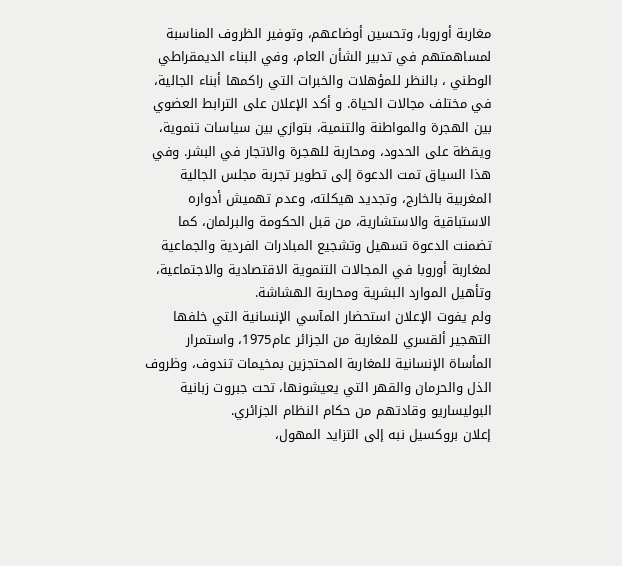مغاربة أوروبا، وتحسين أوضاعهم، وتوفير الظروف المناسبة لمساهمتهم في تدبير الشأن العام، وفي البناء الديمقراطي الوطني ، بالنظر للمؤهلات والخبرات التي راكمها أبناء الجالية، في مختلف مجالات الحياة. و أكد الإعلان على الترابط العضوي بين الهجرة والمواطنة والتنمية، بتوازي بين سياسات تنموية، ويقظة على الحدود، ومحاربة للهجرة والاتجار في البشر. وفي هذا السياق تمت الدعوة إلى تطوير تجربة مجلس الجالية المغربية بالخارج، وتجديد هيكلته، وعدم تهميش أدواره الاستباقية والاستشارية، من قبل الحكومة والبرلمان، كما تضمنت الدعوة تسهيل وتشجيع المبادرات الفردية والجماعية لمغاربة أوروبا في المجالات التنموية الاقتصادية والاجتماعية، وتأهيل الموارد البشرية ومحاربة الهشاشة.
ولم يفوت الإعلان استحضار المآسي الإنسانية التي خلفها التهجير ألقسري للمغاربة من الجزائر عام1975، واستمرار المأساة الإنسانية للمغاربة المحتجزين بمخيمات تندوف، وظروف الذل والحرمان والقهر التي يعيشونها، تحت جبروت زبانية البوليساريو وقادتهم من حكام النظام الجزائري.
إعلان بروكسيل نبه إلى التزايد المهول،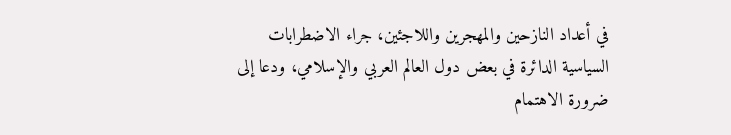في أعداد النازحين والمهجرين واللاجئين، جراء الاضطرابات السياسية الدائرة في بعض دول العالم العربي والإسلامي، ودعا إلى ضرورة الاهتمام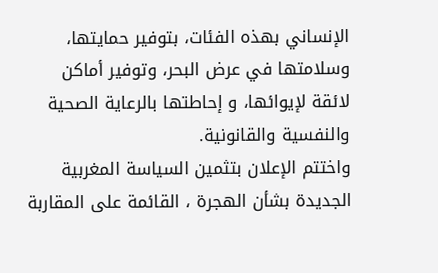الإنساني بهذه الفئات، بتوفير حمايتها، وسلامتها في عرض البحر، وتوفير أماكن لائقة لإيوائها، و إحاطتها بالرعاية الصحية والنفسية والقانونية.
واختتم الإعلان بتثمين السياسة المغربية الجديدة بشأن الهجرة ، القائمة على المقاربة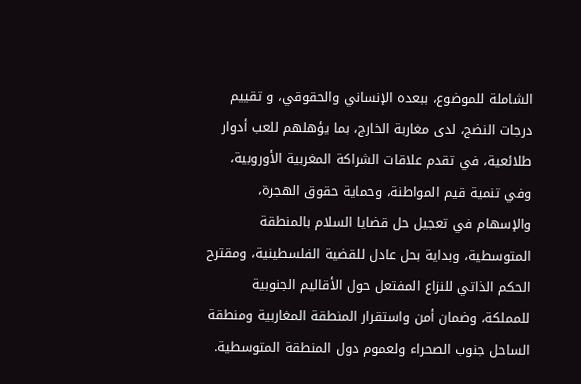الشاملة للموضوع، ببعده الإنساني والحقوقي، و تقييم درجات النضج، لدى مغاربة الخارج، بما يؤهلهم للعب أدوار طلائعية، في تقدم علاقات الشراكة المغربية الأوروبية، وفي تنمية قيم المواطنة، وحماية حقوق الهجرة، والإسهام في تعجيل حل قضايا السلام بالمنطقة المتوسطية، وبداية بحل عادل للقضية الفلسطينية، ومقترح الحكم الذاتي للنزاع المفتعل حول الأقاليم الجنوبية للمملكة، وضمان أمن واستقرار المنطقة المغاربية ومنطقة الساحل جنوب الصحراء ولعموم دول المنطقة المتوسطية.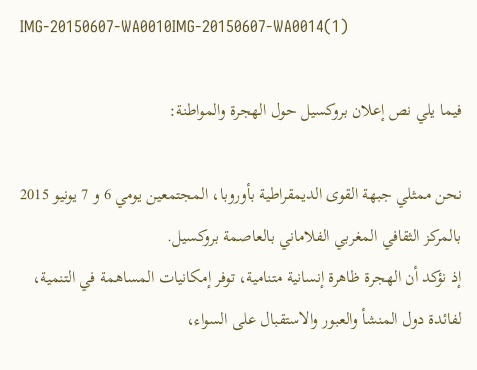IMG-20150607-WA0010IMG-20150607-WA0014(1)

فيما يلي نص إعلان بروكسيل حول الهجرة والمواطنة:

نحن ممثلي جبهة القوى الديمقراطية بأوروبا، المجتمعين يومي 6 و 7 يونيو 2015 بالمركز الثقافي المغربي الفلاماني بالعاصمة بروكسيل.
إذ نؤكد أن الهجرة ظاهرة إنسانية متنامية، توفر إمكانيات المساهمة في التنمية، لفائدة دول المنشأ والعبور والاستقبال على السواء،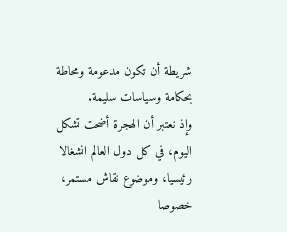شريطة أن تكون مدعومة ومحاطة بحكامة وسياسات سليمة.
وإذ نعتبر أن الهجرة أضحت تشكل اليوم، في كل دول العالم انشغالا رئيسيا، وموضوع نقاش مستمر، خصوصا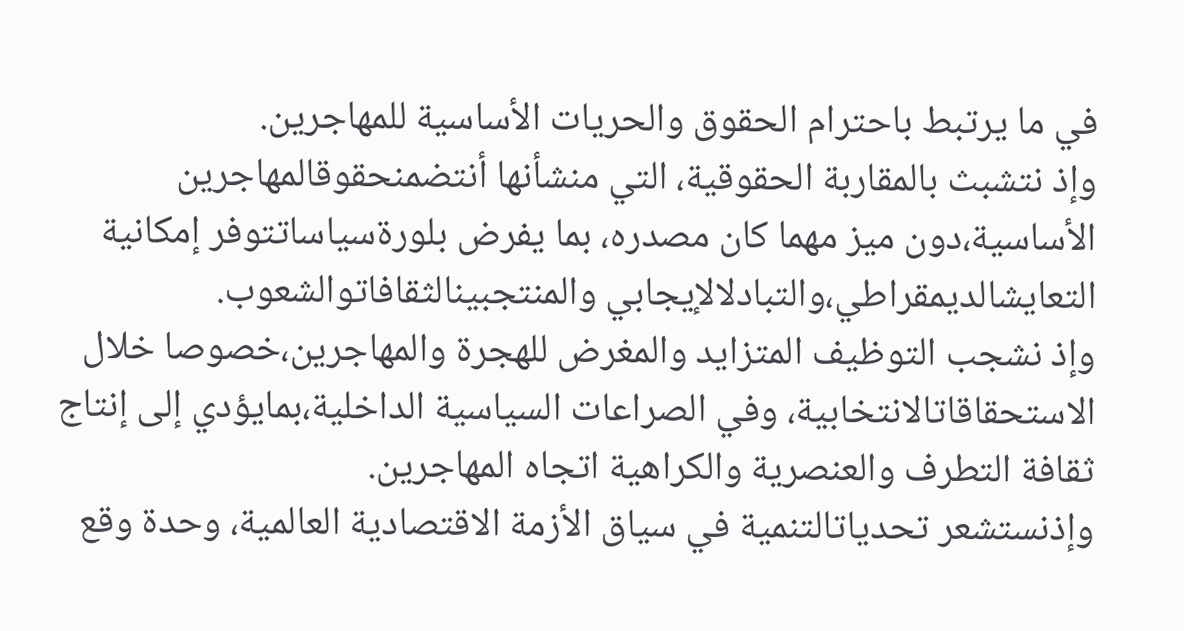في ما يرتبط باحترام الحقوق والحريات الأساسية للمهاجرين.
وإذ نتشبث بالمقاربة الحقوقية، التي منشأنها أنتضمنحقوقالمهاجرين الأساسية،دون ميز مهما كان مصدره، بما يفرض بلورةسياساتتوفر إمكانية التعايشالديمقراطي،والتبادلالإيجابي والمنتجبينالثقافاتوالشعوب.
وإذ نشجب التوظيف المتزايد والمغرض للهجرة والمهاجرين،خصوصا خلال الاستحقاقاتالانتخابية، وفي الصراعات السياسية الداخلية،بمايؤدي إلى إنتاج ثقافة التطرف والعنصرية والكراهية اتجاه المهاجرين.
وإذنستشعر تحدياتالتنمية في سياق الأزمة الاقتصادية العالمية، وحدة وقع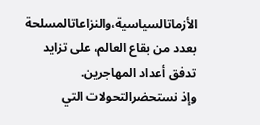الأزماتالسياسية،والنزاعاتالمسلحة بعدد من بقاع العالم، على تزايد تدفق أعداد المهاجرين.
وإذ نستحضرالتحولات التي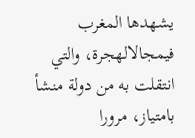يشهدها المغرب فيمجالالهجرة، والتي انتقلت به من دولة منشأ بامتياز، مرورا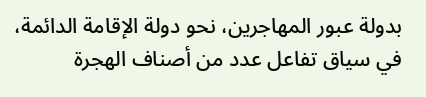بدولة عبور المهاجرين، نحو دولة الإقامة الدائمة، في سياق تفاعل عدد من أصناف الهجرة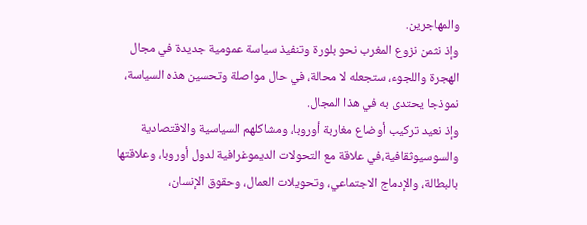والمهاجرين.
وإذ نثمن نزوع المغرب نحو بلورة وتنفيذ سياسة عمومية جديدة في مجال الهجرة واللجوء، ستجعله لا محالة، في حال مواصلة وتحسين هذه السياسة، نموذجا يحتدى به في هذا المجال.
وإذ نعيد تركيب أوضاع مغاربة أوروبا، ومشاكلهم السياسية والاقتصادية والسوسيوثقافية،في علاقة مع التحولات الديموغرافية لدول أوروبا، وعلاقتها بالبطالة، والإدماج الاجتماعي، وتحويلات العمال، وحقوق الإنسان،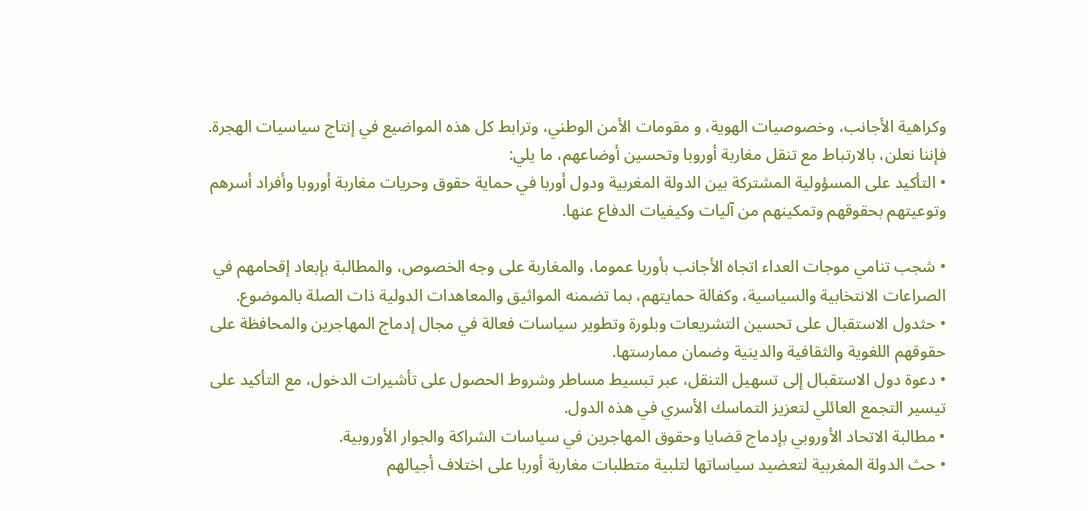وكراهية الأجانب، وخصوصيات الهوية، و مقومات الأمن الوطني، وترابط كل هذه المواضيع في إنتاج سياسيات الهجرة.
فإننا نعلن، بالارتباط مع تنقل مغاربة أوروبا وتحسين أوضاعهم، ما يلي:
• التأكيد على المسؤولية المشتركة بين الدولة المغربية ودول أوربا في حماية حقوق وحريات مغاربة أوروبا وأفراد أسرهم وتوعيتهم بحقوقهم وتمكينهم من آليات وكيفيات الدفاع عنها.

• شجب تنامي موجات العداء اتجاه الأجانب بأوربا عموما، والمغاربة على وجه الخصوص، والمطالبة بإبعاد إقحامهم في الصراعات الانتخابية والسياسية، وكفالة حمايتهم، بما تضمنه المواثيق والمعاهدات الدولية ذات الصلة بالموضوع.
• حثدول الاستقبال على تحسين التشريعات وبلورة وتطوير سياسات فعالة في مجال إدماج المهاجرين والمحافظة على حقوقهم اللغوية والثقافية والدينية وضمان ممارستها.
• دعوة دول الاستقبال إلى تسهيل التنقل، عبر تبسيط مساطر وشروط الحصول على تأشيرات الدخول، مع التأكيد على تيسير التجمع العائلي لتعزيز التماسك الأسري في هذه الدول.
• مطالبة الاتحاد الأوروبي بإدماج قضايا وحقوق المهاجرين في سياسات الشراكة والجوار الأوروبية.
• حث الدولة المغربية لتعضيد سياساتها لتلبية متطلبات مغاربة أوربا على اختلاف أجيالهم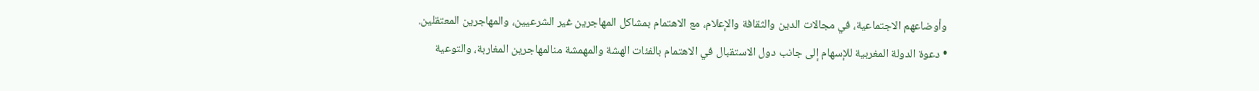وأوضاعهم الاجتماعية، في مجالات الدين والثقافة والإعلام، مع الاهتمام بمشاكل المهاجرين غير الشرعيين، والمهاجرين المعتقلين.
• دعوة الدولة المغربية للإسهام إلى جانب دول الاستقبال في الاهتمام بالفئات الهشة والمهمشة منالمهاجرين المغاربة، والتوعية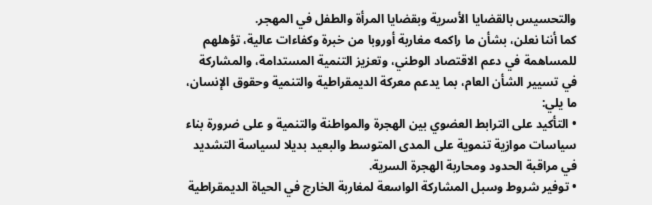والتحسيس بالقضايا الأسرية وبقضايا المرأة والطفل في المهجر.
كما أننا نعلن، بشأن ما راكمه مغاربة أوروبا من خبرة وكفاءات عالية، تؤهلهم للمساهمة في دعم الاقتصاد الوطني، وتعزيز التنمية المستدامة، والمشاركة في تسيير الشأن العام، بما يدعم معركة الديمقراطية والتنمية وحقوق الإنسان، ما يلي:
• التأكيد على الترابط العضوي بين الهجرة والمواطنة والتنمية و على ضرورة بناء سياسات موازية تنموية على المدى المتوسط والبعيد بديلا لسياسة التشديد في مراقبة الحدود ومحاربة الهجرة السرية.
• توفير شروط وسبل المشاركة الواسعة لمغاربة الخارج في الحياة الديمقراطية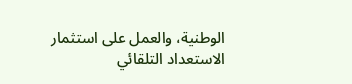الوطنية، والعمل على استثمار الاستعداد التلقائي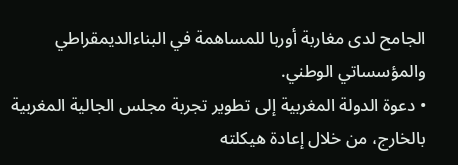الجامح لدى مغاربة أوربا للمساهمة في البناءالديمقراطي والمؤسساتي الوطني.
• دعوة الدولة المغربية إلى تطوير تجربة مجلس الجالية المغربية بالخارج، من خلال إعادة هيكلته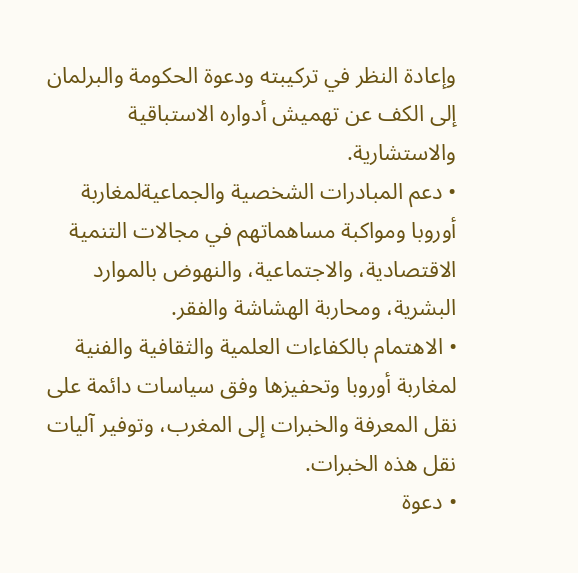وإعادة النظر في تركيبته ودعوة الحكومة والبرلمان إلى الكف عن تهميش أدواره الاستباقية والاستشارية.
• دعم المبادرات الشخصية والجماعيةلمغاربة أوروبا ومواكبة مساهماتهم في مجالات التنمية الاقتصادية، والاجتماعية، والنهوض بالموارد البشرية، ومحاربة الهشاشة والفقر.
• الاهتمام بالكفاءات العلمية والثقافية والفنية لمغاربة أوروبا وتحفيزها وفق سياسات دائمة على نقل المعرفة والخبرات إلى المغرب، وتوفير آليات نقل هذه الخبرات.
• دعوة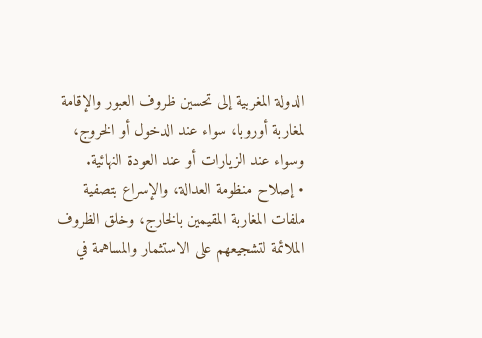الدولة المغربية إلى تحسين ظروف العبور والإقامة لمغاربة أوروبا، سواء عند الدخول أو الخروج، وسواء عند الزيارات أو عند العودة النهائية.
• إصلاح منظومة العدالة، والإسراع بتصفية ملفات المغاربة المقيمين بالخارج، وخلق الظروف الملائمة لتشجيعهم على الاستثمار والمساهمة في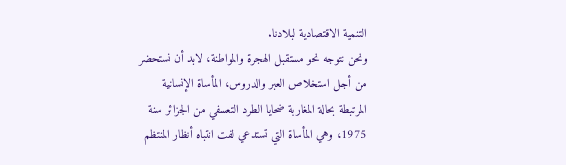التنمية الاقتصادية لبلادنا.
ونحن نتوجه نحو مستقبل الهجرة والمواطنة، لابد أن نستحضر من أجل استخلاص العبر والدروس، المأساة الإنسانية المرتبطة بحالة المغاربة ضحايا الطرد التعسفي من الجزائر سنة 1975، وهي المأساة التي تستدعي لفت انتباه أنظار المنتظم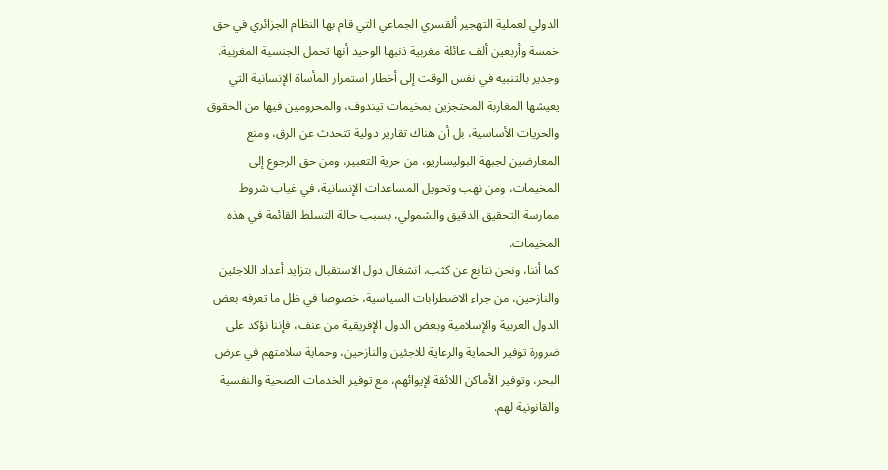الدولي لعملية التهجير ألقسري الجماعي التي قام بها النظام الجزائري في حق خمسة وأربعين ألف عائلة مغربية ذنبها الوحيد أنها تحمل الجنسية المغربية.
وجدير بالتنبيه في نفس الوقت إلى أخطار استمرار المأساة الإنسانية التي يعيشها المغاربة المحتجزين بمخيمات تيندوف، والمحرومين فيها من الحقوق والحريات الأساسية، بل أن هناك تقارير دولية تتحدث عن الرق، ومنع المعارضين لجبهة البوليساريو، من حرية التعبير، ومن حق الرجوع إلى المخيمات، ومن نهب وتحويل المساعدات الإنسانية، في غياب شروط ممارسة التحقيق الدقيق والشمولي، بسبب حالة التسلط القائمة في هذه المخيمات.
كما أننا، ونحن نتابع عن كثب، انشغال دول الاستقبال بتزايد أعداد اللاجئين والنازحين، من جراء الاضطرابات السياسية، خصوصا في ظل ما تعرفه بعض الدول العربية والإسلامية وبعض الدول الإفريقية من عنف، فإننا نؤكد على ضرورة توفير الحماية والرعاية للاجئين والنازحين، وحماية سلامتهم في عرض البحر، وتوفير الأماكن اللائقة لإيوائهم، مع توفير الخدمات الصحية والنفسية والقانونية لهم.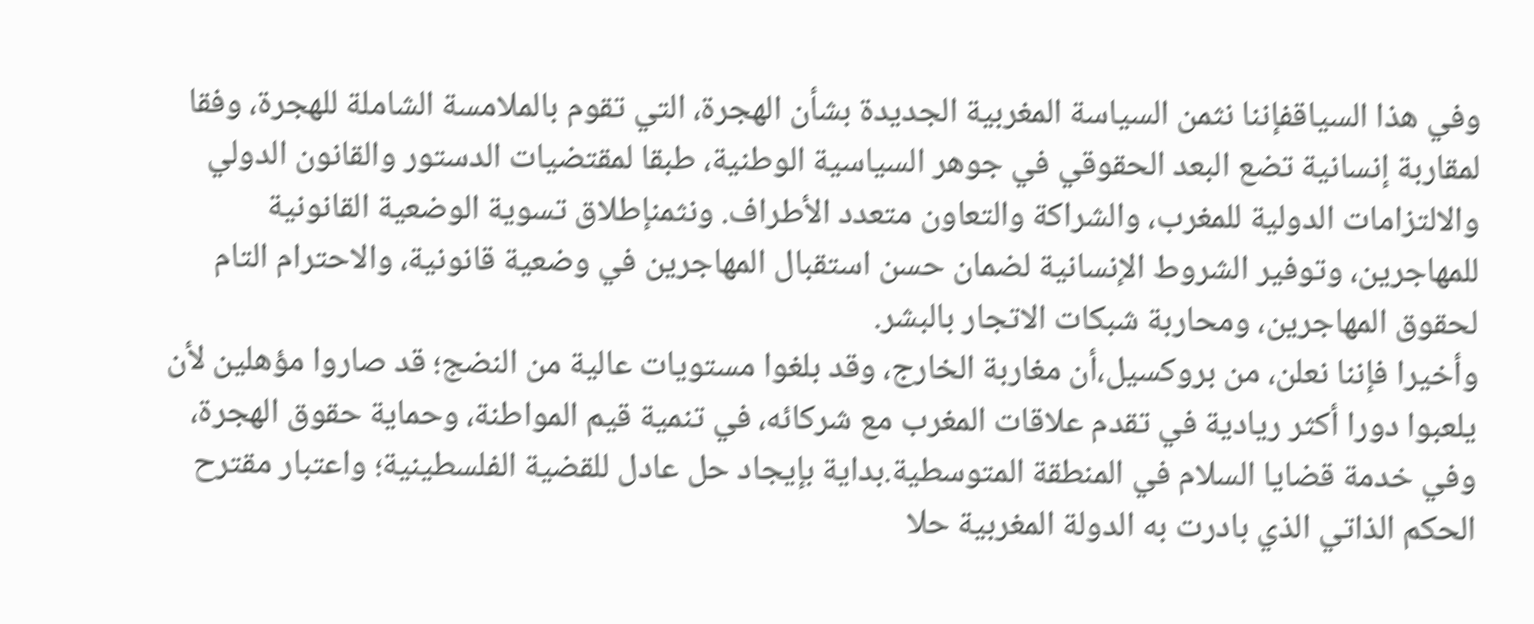وفي هذا السياقفإننا نثمن السياسة المغربية الجديدة بشأن الهجرة، التي تقوم بالملامسة الشاملة للهجرة، وفقا لمقاربة إنسانية تضع البعد الحقوقي في جوهر السياسية الوطنية، طبقا لمقتضيات الدستور والقانون الدولي والالتزامات الدولية للمغرب، والشراكة والتعاون متعدد الأطراف. ونثمنإطلاق تسوية الوضعية القانونية للمهاجرين، وتوفير الشروط الإنسانية لضمان حسن استقبال المهاجرين في وضعية قانونية، والاحترام التام لحقوق المهاجرين، ومحاربة شبكات الاتجار بالبشر.
وأخيرا فإننا نعلن، من بروكسيل،أن مغاربة الخارج، وقد بلغوا مستويات عالية من النضج؛ قد صاروا مؤهلين لأن يلعبوا دورا أكثر ريادية في تقدم علاقات المغرب مع شركائه، في تنمية قيم المواطنة، وحماية حقوق الهجرة، وفي خدمة قضايا السلام في المنطقة المتوسطية.بداية بإيجاد حل عادل للقضية الفلسطينية؛ واعتبار مقترح الحكم الذاتي الذي بادرت به الدولة المغربية حلا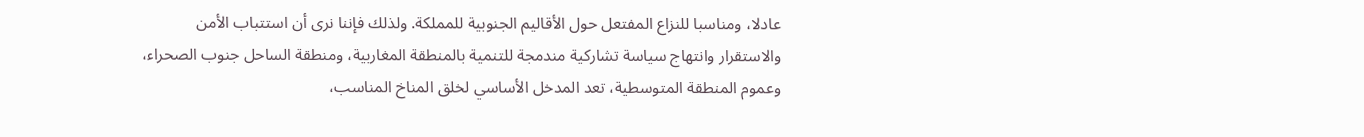عادلا، ومناسبا للنزاع المفتعل حول الأقاليم الجنوبية للمملكة. ولذلك فإننا نرى أن استتباب الأمن والاستقرار وانتهاج سياسة تشاركية مندمجة للتنمية بالمنطقة المغاربية، ومنطقة الساحل جنوب الصحراء، وعموم المنطقة المتوسطية، تعد المدخل الأساسي لخلق المناخ المناسب،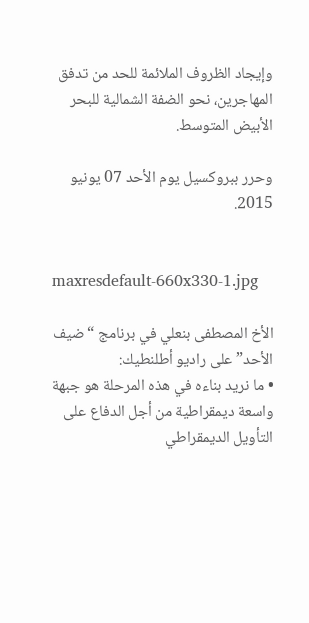وإيجاد الظروف الملائمة للحد من تدفق المهاجرين، نحو الضفة الشمالية للبحر الأبيض المتوسط.

وحرر ببروكسيل يوم الأحد 07 يونيو 2015.


maxresdefault-660x330-1.jpg

الأخ المصطفى بنعلي في برنامج “ضيف الأحد” على راديو أطلنطيك:
• ما نريد بناءه في هذه المرحلة هو جبهة واسعة ديمقراطية من أجل الدفاع على التأويل الديمقراطي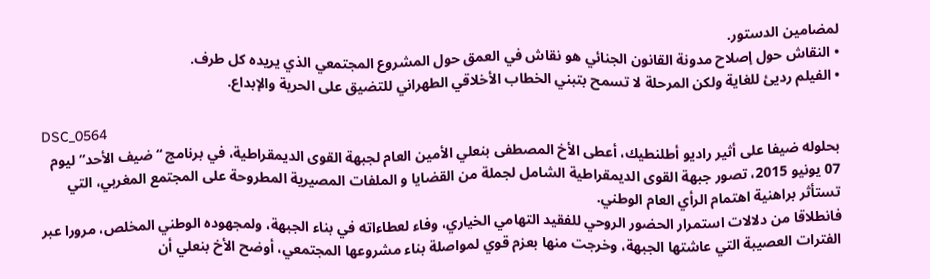لمضامين الدستور.
• النقاش حول إصلاح مدونة القانون الجنائي هو نقاش في العمق حول المشروع المجتمعي الذي يريده كل طرف.
• الفيلم رديئ للغاية ولكن المرحلة لا تسمح بتبني الخطاب الأخلاقي الطهراني للتضيق على الحرية والإبداع.

DSC_0564
بحلوله ضيفا على أثير راديو أطلنطيك، أعطى الأخ المصطفى بنعلي الأمين العام لجبهة القوى الديمقراطية، في برنامج “ضيف الأحد” ليوم 07 يونيو 2015، تصور جبهة القوى الديمقراطية الشامل لجملة من القضايا و الملفات المصيرية المطروحة على المجتمع المغربي، التي تستأثر براهنية اهتمام الرأي العام الوطني.
فانطلاقا من دلالات استمرار الحضور الروحي للفقيد التهامي الخياري، وفاء لعطاءاته في بناء الجبهة، ولمجهوده الوطني المخلص، مرورا عبر الفترات العصيبة التي عاشتها الجبهة، وخرجت منها بعزم قوي لمواصلة بناء مشروعها المجتمعي، أوضح الأخ بنعلي أن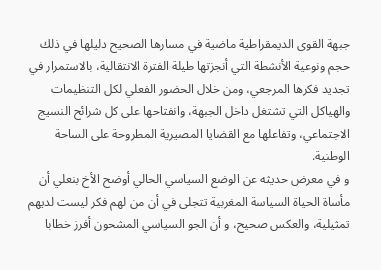جبهة القوى الديمقراطية ماضية في مسارها الصحيح دليلها في ذلك حجم ونوعية الأنشطة التي أنجزتها طيلة الفترة الانتقالية، بالاستمرار في تجديد فكرها المرجعي، ومن خلال الحضور الفعلي لكل التنظيمات والهياكل التي تشتغل داخل الجبهة، وانفتاحها على كل شرائح النسيج الاجتماعي، وتفاعلها مع القضايا المصيرية المطروحة على الساحة الوطنية.
و في معرض حديثه عن الوضع السياسي الحالي أوضح الأخ بنعلي أن مأساة الحياة السياسة المغربية تتجلى في أن من لهم فكر ليست لديهم تمثيلية، والعكس صحيح، و أن الجو السياسي المشحون أفرز خطابا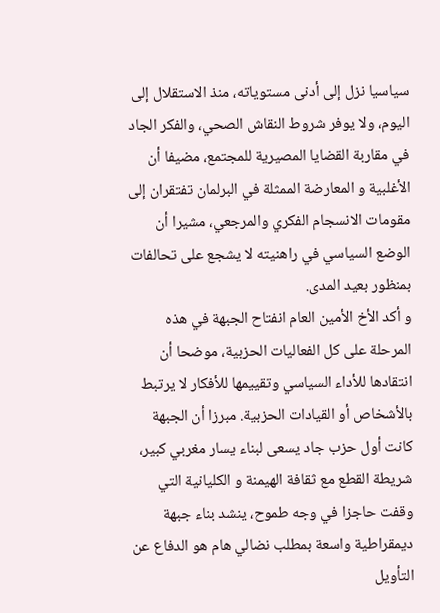سياسيا نزل إلى أدنى مستوياته، منذ الاستقلال إلى اليوم، ولا يوفر شروط النقاش الصحي، والفكر الجاد في مقاربة القضايا المصيرية للمجتمع، مضيفا أن الأغلبية و المعارضة الممثلة في البرلمان تفتقران إلى مقومات الانسجام الفكري والمرجعي، مشيرا أن الوضع السياسي في راهنيته لا يشجع على تحالفات بمنظور بعيد المدى.
و أكد الأخ الأمين العام انفتاح الجبهة في هذه المرحلة على كل الفعاليات الحزبية، موضحا أن انتقادها للأداء السياسي وتقييمها للأفكار لا يرتبط بالأشخاص أو القيادات الحزبية. مبرزا أن الجبهة كانت أول حزب جاد يسعى لبناء يسار مغربي كبير، شريطة القطع مع ثقافة الهيمنة و الكليانية التي وقفت حاجزا في وجه طموح، ينشد بناء جبهة ديمقراطية واسعة بمطلب نضالي هام هو الدفاع عن التأويل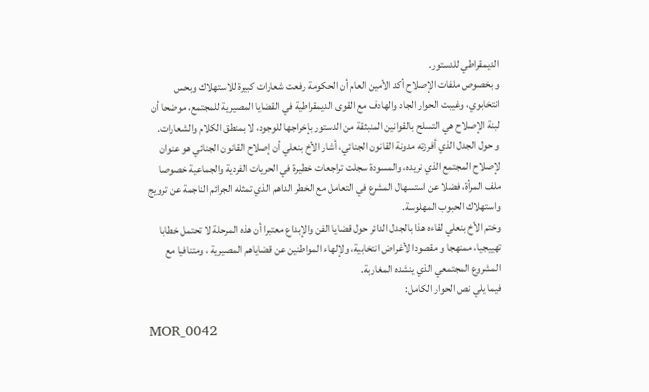الديمقراطي للدستور.
و بخصوص ملفات الإصلاح أكد الأمين العام أن الحكومة رفعت شعارات كبيرة للاستهلاك وبحس انتخابوي، وغيبت الحوار الجاد والهادف مع القوى الديمقراطية في القضايا المصيرية للمجتمع، موضحا أن لبنة الإصلاح هي التسلح بالقوانين المنبثقة من الدستور بإخراجها للوجود، لا بمنطق الكلام والشعارات.
و حول الجدل الذي أفرزته مدونة القانون الجنائي، أشار الأخ بنعلي أن إصلاح القانون الجنائي هو عنوان لإصلاح المجتمع الذي نريده، والمسودة سجلت تراجعات خطيرة في الحريات الفردية والجماعية خصوصا ملف المرأة، فضلا عن استسهال المشرع في التعامل مع الخطر الداهم الذي تمثله الجرائم الناجمة عن ترويج واستهلاك الحبوب المهلوسة.
وختم الأخ بنعلي لقاءه هذا بالجدل الدائر حول قضايا الفن والإبداع معتبرا أن هذه المرحلة لا تحتمل خطابا تهييجيا، ممنهجا و مقصودا لأغراض انتخابية، ولإلهاء المواطنين عن قضاياهم المصيرية ، ومتنافيا مع المشروع المجتمعي الذي ينشده المغاربة.
فيما يلي نص الحوار الكامل:

MOR_0042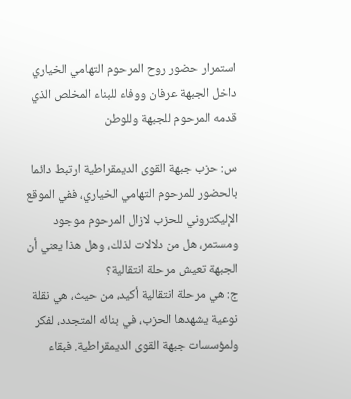استمرار حضور روح المرحوم التهامي الخياري داخل الجبهة عرفان ووفاء للبناء المخلص الذي قدمه المرحوم للجبهة وللوطن

س: حزب جبهة القوى الديمقراطية ارتبط دائما بالحضور للمرحوم التهامي الخياري، ففي الموقع الإليكتروني للحزب لازال المرحوم موجود ومستمر، هل من دلالات لذلك، وهل هذا يعني أن الجبهة تعيش مرحلة انتقالية؟
ج: هي مرحلة انتقالية أكيد، من حيث، هي نقلة نوعية يشهدها الحزب، في بنائه المتجدد، لفكر ولمؤسسات جبهة القوى الديمقراطية. فبقاء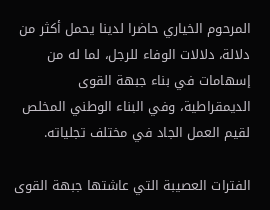المرحوم الخياري حاضرا لدينا يحمل أكثر من دلالة، دلالات الوفاء للرجل، لما له من إسهامات في بناء جبهة القوى الديمقراطية، وفي البناء الوطني المخلص لقيم العمل الجاد في مختلف تجلياته.

الفترات العصيبة التي عاشتها جبهة القوى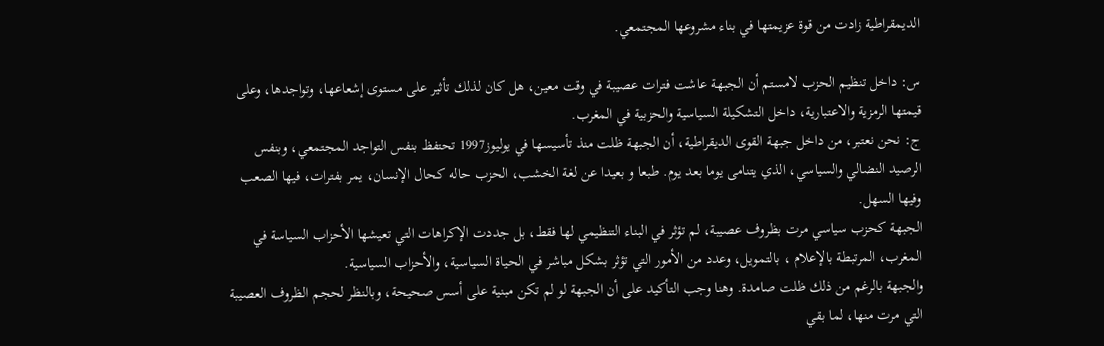الديمقراطية زادت من قوة عزيمتها في بناء مشروعها المجتمعي.

س: داخل تنظيم الحزب لامستم أن الجبهة عاشت فترات عصيبة في وقت معين، هل كان لذلك تأثير على مستوى إشعاعها، وتواجدها، وعلى قيمتها الرمزية والاعتبارية، داخل التشكيلة السياسية والحزبية في المغرب.
ج: نحن نعتبر، من داخل جبهة القوى الديقراطية، أن الجبهة ظلت منذ تأسيسها في يوليوز1997 تحتفظ بنفس التواجد المجتمعي، وبنفس الرصيد النضالي والسياسي، الذي يتنامى يوما بعد يوم. طبعا و بعيدا عن لغة الخشب، الحزب حاله كحال الإنسان، يمر بفترات، فيها الصعب وفيها السهل.
الجبهة كحزب سياسي مرت بظروف عصيبة، لم تؤثر في البناء التنظيمي لها فقط، بل جددت الإكراهات التي تعيشها الأحزاب السياسة في المغرب، المرتبطة بالإعلام ، بالتمويل، وعدد من الأمور التي تؤثر بشكل مباشر في الحياة السياسية، والأحزاب السياسية.
والجبهة بالرغم من ذلك ظلت صامدة. وهنا وجب التأكيد على أن الجبهة لو لم تكن مبنية على أسس صحيحة، وبالنظر لحجم الظروف العصيبة التي مرت منها، لما بقي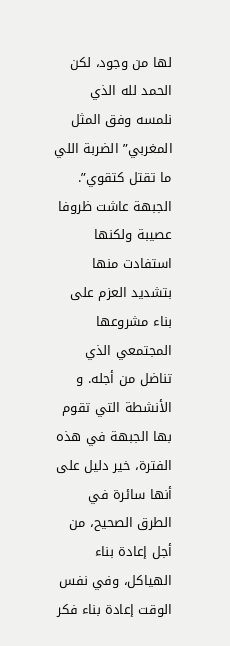لها من وجود، لكن الحمد لله الذي نلمسه وفق المثل المغربي” الضربة اللي ما تقتل كتقوي”.
الجبهة عاشت ظروفا عصيبة ولكنها استفادت منها بتشديد العزم على بناء مشروعها المجتمعي الذي تناضل من أجله. و الأنشطة التي تقوم بها الجبهة في هذه الفترة، خير دليل على أنها سائرة في الطرق الصحيح، من أجل إعادة بناء الهياكل، وفي نفس الوقت إعادة بناء فكر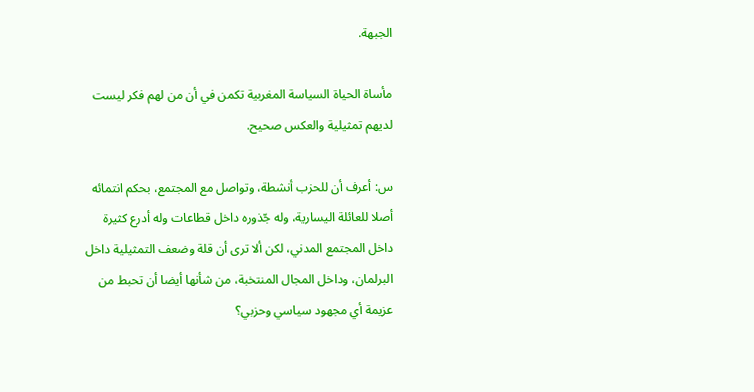الجبهة.

مأساة الحياة السياسة المغربية تكمن في أن من لهم فكر ليست لديهم تمثيلية والعكس صحيح.

س: أعرف أن للحزب أنشطة، وتواصل مع المجتمع، بحكم انتمائه أصلا للعائلة اليسارية، وله جّذوره داخل قطاعات وله أدرع كثيرة داخل المجتمع المدني، لكن ألا ترى أن قلة وضعف التمثيلية داخل البرلمان، وداخل المجال المنتخبة، من شأنها أيضا أن تحبط من عزيمة أي مجهود سياسي وحزبي؟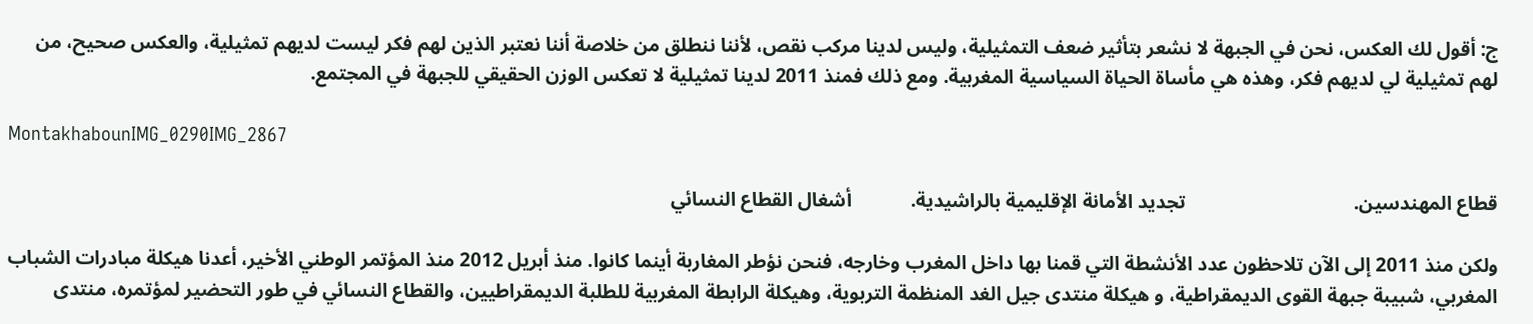ج: أقول لك العكس، نحن في الجبهة لا نشعر بتأثير ضعف التمثيلية، وليس لدينا مركب نقص، لأننا ننطلق من خلاصة أننا نعتبر الذين لهم فكر ليست لديهم تمثيلية، والعكس صحيح، من لهم تمثيلية لي لديهم فكر، وهذه هي مأساة الحياة السياسية المغربية. ومع ذلك فمنذ 2011 لدينا تمثيلية لا تعكس الوزن الحقيقي للجبهة في المجتمع.

MontakhabounIMG_0290IMG_2867

قطاع المهندسين.                                  تجديد الأمانة الإقليمية بالراشيدية.            أشغال القطاع النسائي

ولكن منذ 2011 إلى الآن تلاحظون عدد الأنشطة التي قمنا بها داخل المغرب وخارجه، فنحن نؤطر المغاربة أينما كانوا. منذ أبريل 2012 منذ المؤتمر الوطني الأخير، أعدنا هيكلة مبادرات الشباب المغربي، شبيبة جبهة القوى الديمقراطية، و هيكلة منتدى جيل الغد المنظمة التربوية، وهيكلة الرابطة المغربية للطلبة الديمقراطيين، والقطاع النسائي في طور التحضير لمؤتمره، منتدى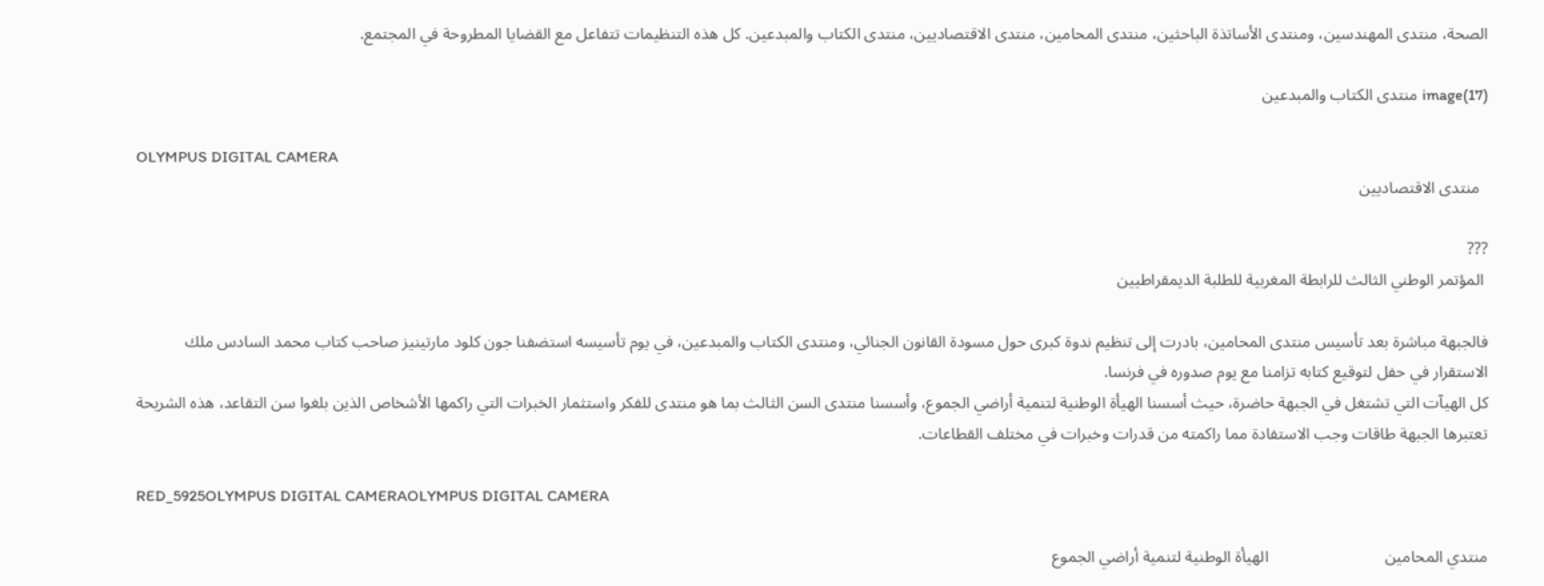الصحة، منتدى المهندسين، ومنتدى الأساتذة الباحثين، منتدى المحامين، منتدى الاقتصاديين، منتدى الكتاب والمبدعين. كل هذه التنظيمات تتفاعل مع القضايا المطروحة في المجتمع.

image(17) منتدى الكتاب والمبدعين

OLYMPUS DIGITAL CAMERA
  منتدى الاقتصاديين

???
 المؤتمر الوطني الثالث للرابطة المغربية للطلبة الديمقراطيين

فالجبهة مباشرة بعد تأسيس منتدى المحامين، بادرت إلى تنظيم ندوة كبرى حول مسودة القانون الجنائي، ومنتدى الكتاب والمبدعين، في يوم تأسيسه استضفنا جون كلود مارتينيز صاحب كتاب محمد السادس ملك الاستقرار في حفل لتوقيع كتابه تزامنا مع يوم صدوره في فرنسا.
كل الهيآت التي تشتغل في الجبهة حاضرة، حيث أسسنا الهيأة الوطنية لتنمية أراضي الجموع، وأسسنا منتدى السن الثالث بما هو منتدى للفكر واستثمار الخبرات التي راكمها الأشخاص الذين بلغوا سن التقاعد، هذه الشريحة تعتبرها الجبهة طاقات وجب الاستفادة مما راكمته من قدرات وخبرات في مختلف القطاعات.

RED_5925OLYMPUS DIGITAL CAMERAOLYMPUS DIGITAL CAMERA

منتدي المحامين                            الهيأة الوطنية لتنمية أراضي الجموع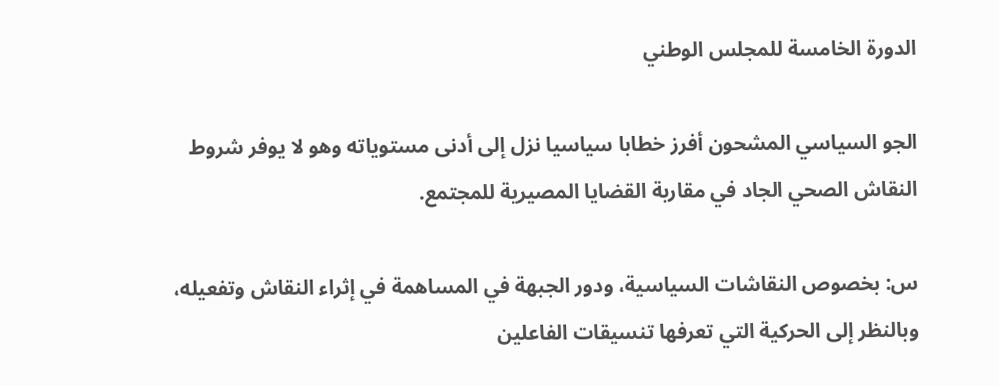الدورة الخامسة للمجلس الوطني

الجو السياسي المشحون أفرز خطابا سياسيا نزل إلى أدنى مستوياته وهو لا يوفر شروط النقاش الصحي الجاد في مقاربة القضايا المصيرية للمجتمع.

س: بخصوص النقاشات السياسية، ودور الجبهة في المساهمة في إثراء النقاش وتفعيله، وبالنظر إلى الحركية التي تعرفها تنسيقات الفاعلين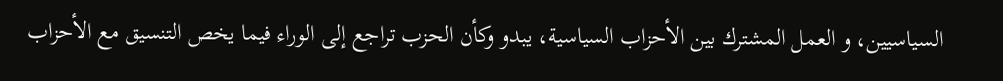السياسيين، و العمل المشترك بين الأحزاب السياسية، يبدو وكأن الحزب تراجع إلى الوراء فيما يخص التنسيق مع الأحزاب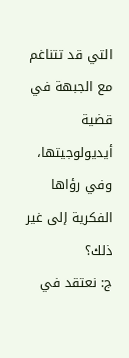التي قد تتناغم مع الجبهة في قضية أيديولوجيتها، وفي رؤاها الفكرية إلى غير ذلك؟
ج: نعتقد في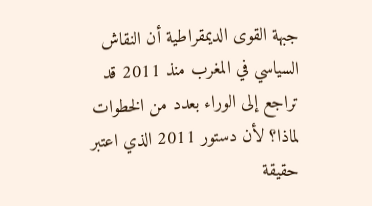جبهة القوى الديمقراطية أن النقاش السياسي في المغرب منذ 2011 قد تراجع إلى الوراء بعدد من الخطوات لماذا؟ لأن دستور 2011 الذي اعتبر حقيقة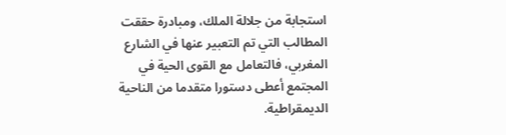استجابة من جلالة الملك، ومبادرة حققت المطالب التي تم التعبير عنها في الشارع المغربي، فالتعامل مع القوى الحية في المجتمع أعطى دستورا متقدما من الناحية الديمقراطية.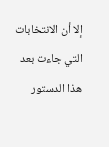إلا أن الانتخابات التي جاءت بعد هذا الدستور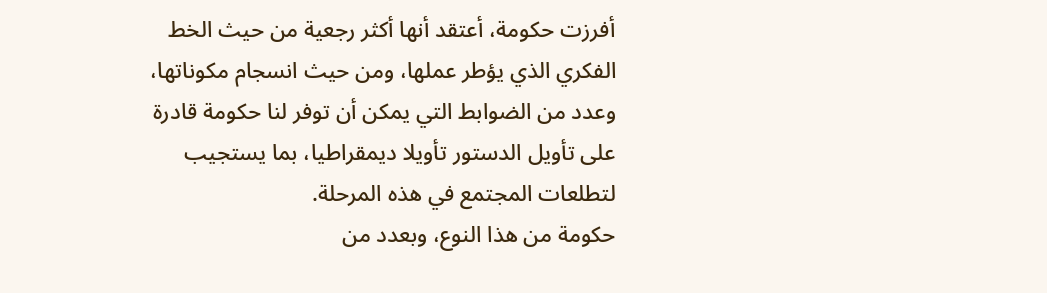أفرزت حكومة، أعتقد أنها أكثر رجعية من حيث الخط الفكري الذي يؤطر عملها، ومن حيث انسجام مكوناتها، وعدد من الضوابط التي يمكن أن توفر لنا حكومة قادرة على تأويل الدستور تأويلا ديمقراطيا، بما يستجيب لتطلعات المجتمع في هذه المرحلة.
حكومة من هذا النوع، وبعدد من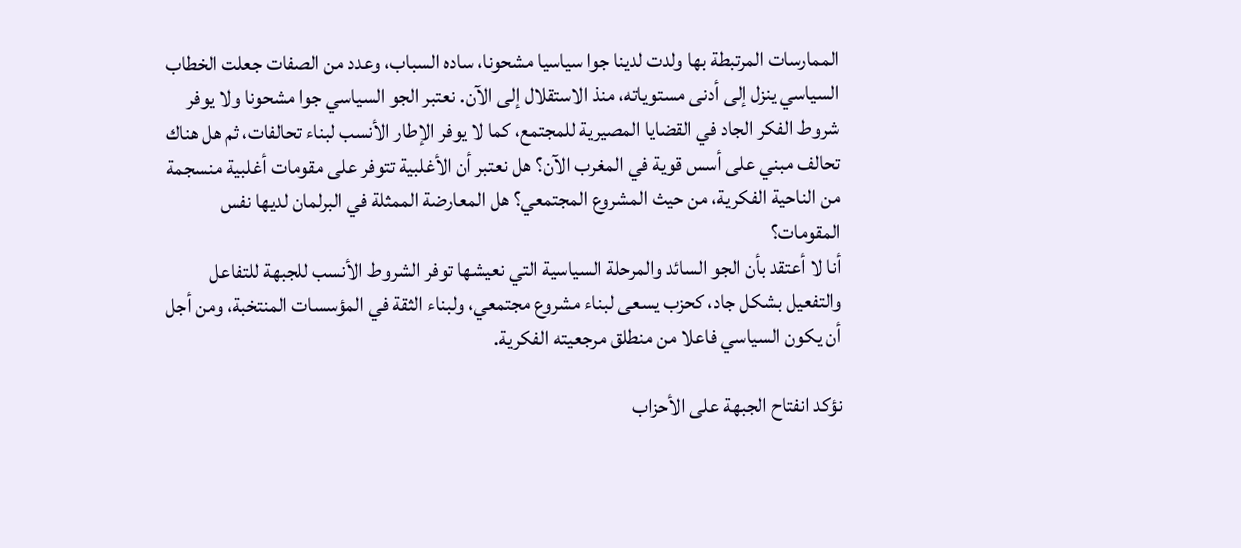الممارسات المرتبطة بها ولدت لدينا جوا سياسيا مشحونا، ساده السباب، وعدد من الصفات جعلت الخطاب السياسي ينزل إلى أدنى مستوياته، منذ الاستقلال إلى الآن. نعتبر الجو السياسي جوا مشحونا ولا يوفر شروط الفكر الجاد في القضايا المصيرية للمجتمع، كما لا يوفر الإطار الأنسب لبناء تحالفات، ثم هل هناك تحالف مبني على أسس قوية في المغرب الآن؟ هل نعتبر أن الأغلبية تتوفر على مقومات أغلبية منسجمة من الناحية الفكرية، من حيث المشروع المجتمعي؟ هل المعارضة الممثلة في البرلمان لديها نفس المقومات؟
أنا لا أعتقد بأن الجو السائد والمرحلة السياسية التي نعيشها توفر الشروط الأنسب للجبهة للتفاعل والتفعيل بشكل جاد، كحزب يسعى لبناء مشروع مجتمعي، ولبناء الثقة في المؤسسات المنتخبة، ومن أجل أن يكون السياسي فاعلا من منطلق مرجعيته الفكرية.

نؤكد انفتاح الجبهة على الأحزاب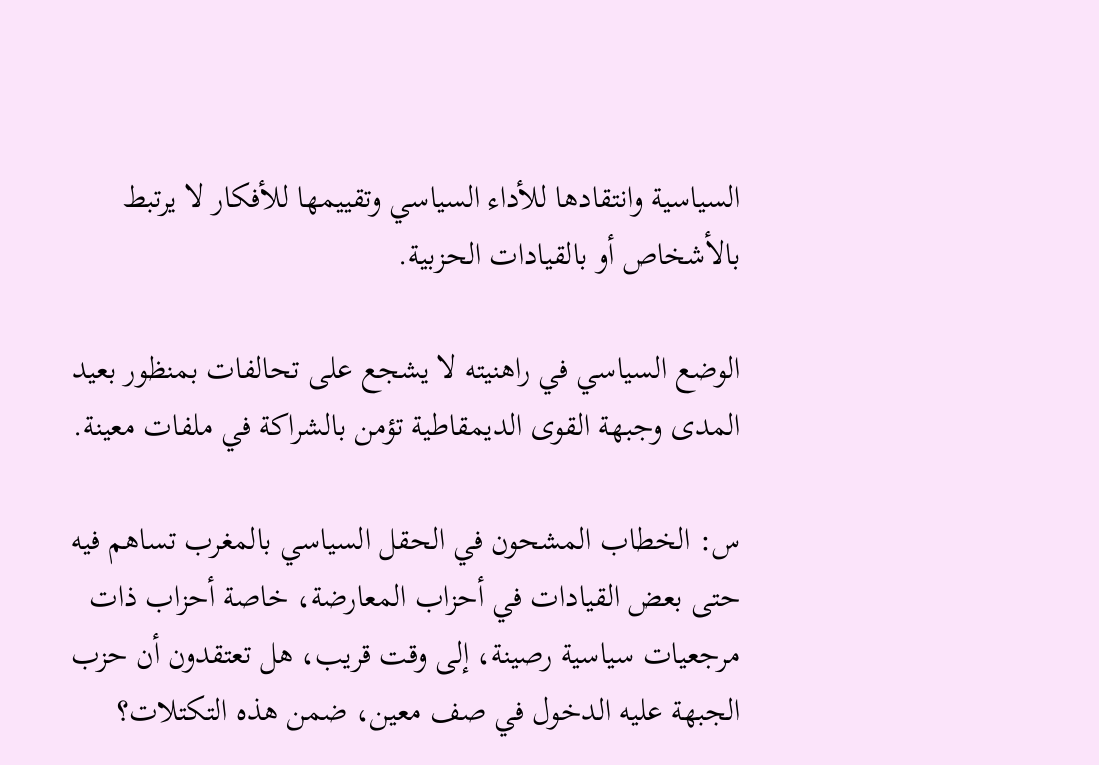السياسية وانتقادها للأداء السياسي وتقييمها للأفكار لا يرتبط بالأشخاص أو بالقيادات الحزبية.

الوضع السياسي في راهنيته لا يشجع على تحالفات بمنظور بعيد المدى وجبهة القوى الديمقاطية تؤمن بالشراكة في ملفات معينة.

س: الخطاب المشحون في الحقل السياسي بالمغرب تساهم فيه حتى بعض القيادات في أحزاب المعارضة، خاصة أحزاب ذات مرجعيات سياسية رصينة، إلى وقت قريب، هل تعتقدون أن حزب الجبهة عليه الدخول في صف معين، ضمن هذه التكتلات؟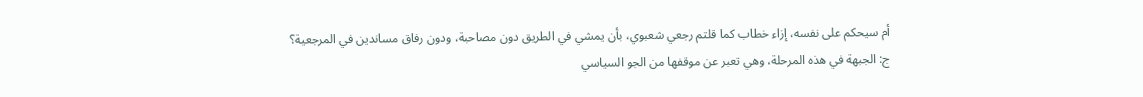أم سيحكم على نفسه، إزاء خطاب كما قلتم رجعي شعبوي، بأن يمشي في الطريق دون مصاحبة، ودون رفاق مساندين في المرجعية؟
ج: الجبهة في هذه المرحلة، وهي تعبر عن موقفها من الجو السياسي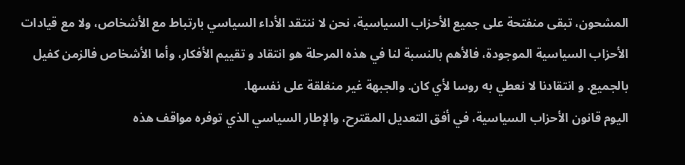المشحون، تبقى منفتحة على جميع الأحزاب السياسية، نحن لا ننتقد الأداء السياسي بارتباط مع الأشخاص، ولا مع قيادات الأحزاب السياسية الموجودة، فالأهم بالنسبة لنا في هذه المرحلة هو انتقاد و تقييم الأفكار، وأما الأشخاص فالزمن كفيل بالجميع. و انتقادنا لا نعطي به روسا لأي كان. والجبهة غير منغلقة على نفسها.
اليوم قانون الأحزاب السياسية، في أفق التعديل المقترح، والإطار السياسي الذي توفره مواقف هذه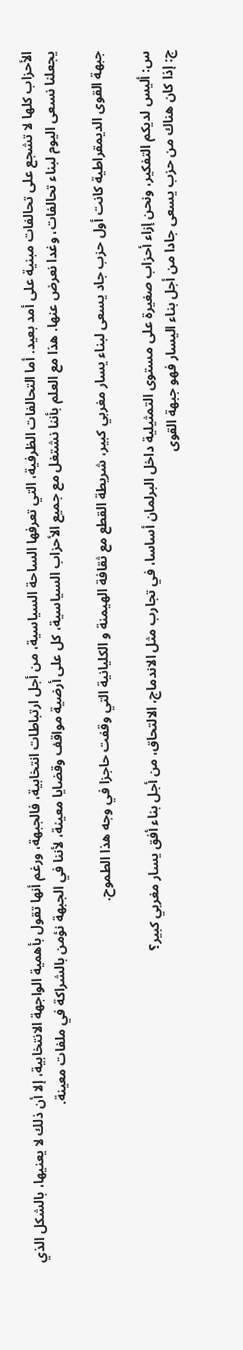الأحزاب كلها لا تشجع على تحالفات مبنية على أمد بعيد. أما التحالفات الظرفية، التي تعرفها الساحة السياسية، من أجل ارتباطات انتخابية، فالجبهة، ورغم أنها تقول بأهمية الواجهة الانتخابية، إلا أن ذلك لا يعنيها، بالشكل الذي يجعلنا نسعى اليوم لبناء تحالفات، وغدا نعرض عنها. هذا مع العلم بأننا نشتغل مع جميع الأحزاب السياسية، كل على أرضية مواقف وقضايا معينة، لأننا في الجبهة نؤمن بالشراكة في ملفات معينة.

جبهة القوى الديمقراطية كانت أول حزب جاد يسعى لبناء يسار مغربي كبير، شريطة القطع مع ثقافة الهيمنة و الكليانية التي وقفت حاجزا في وجه هذا الطموح.

س: أليس لديكم التفكير، ونحن إزاء أحزاب صغيرة على مستوى التمثيلية داخل البرلمان أساسا، في تجارب مثل الاندماج، الالتحاق، من أجل بناء أفق يسار مغربي كبير؟
ج: إذا كان هناك من حزب يسعى جادا من أجل بناء اليسار فهو جبهة القوى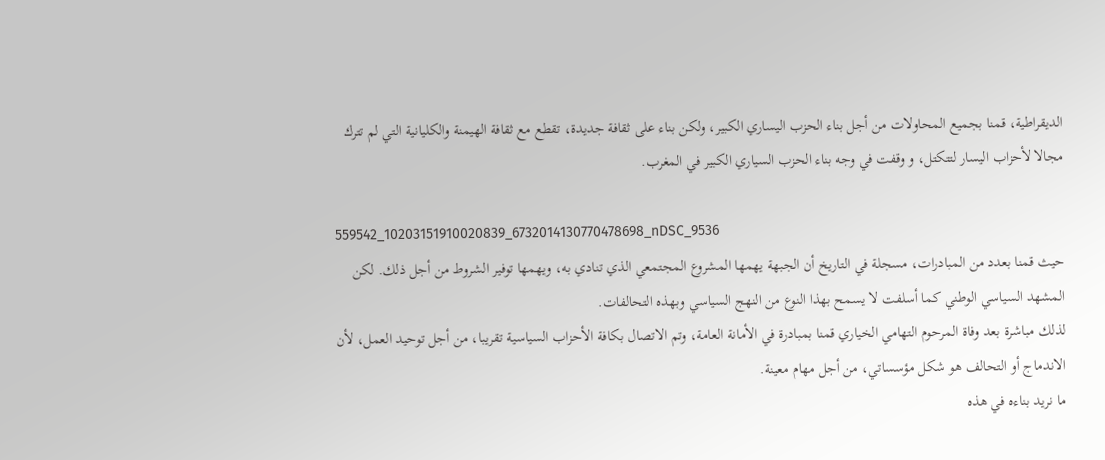الديقراطية، قمنا بجميع المحاولات من أجل بناء الحزب اليساري الكبير، ولكن بناء على ثقافة جديدة، تقطع مع ثقافة الهيمنة والكليانية التي لم تترك مجالا لأحزاب اليسار لتتكتل، و وقفت في وجه بناء الحزب السياري الكبير في المغرب.

559542_10203151910020839_6732014130770478698_nDSC_9536
حيث قمنا بعدد من المبادرات، مسجلة في التاريخ أن الجبهة يهمها المشروع المجتمعي الذي تنادي به، ويهمها توفير الشروط من أجل ذلك. لكن المشهد السياسي الوطني كما أسلفت لا يسمح بهذا النوع من النهج السياسي وبهذه التحالفات.
لذلك مباشرة بعد وفاة المرحوم التهامي الخياري قمنا بمبادرة في الأمانة العامة، وتم الاتصال بكافة الأحزاب السياسية تقريبا، من أجل توحيد العمل، لأن الاندماج أو التحالف هو شكل مؤسساتي، من أجل مهام معينة.
ما نريد بناءه في هذه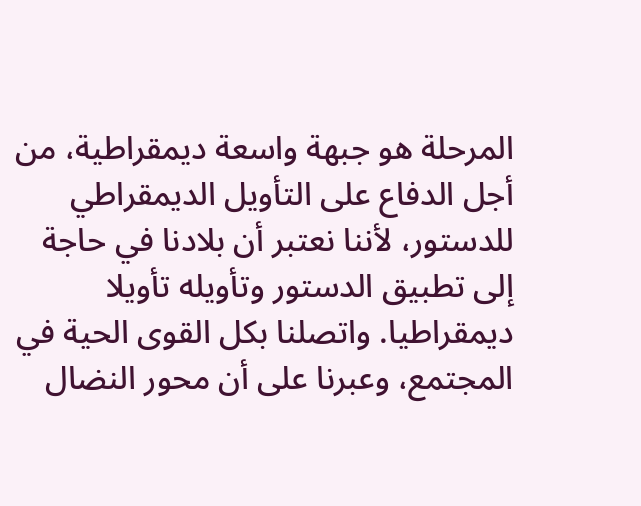المرحلة هو جبهة واسعة ديمقراطية، من أجل الدفاع على التأويل الديمقراطي للدستور، لأننا نعتبر أن بلادنا في حاجة إلى تطبيق الدستور وتأويله تأويلا ديمقراطيا. واتصلنا بكل القوى الحية في المجتمع، وعبرنا على أن محور النضال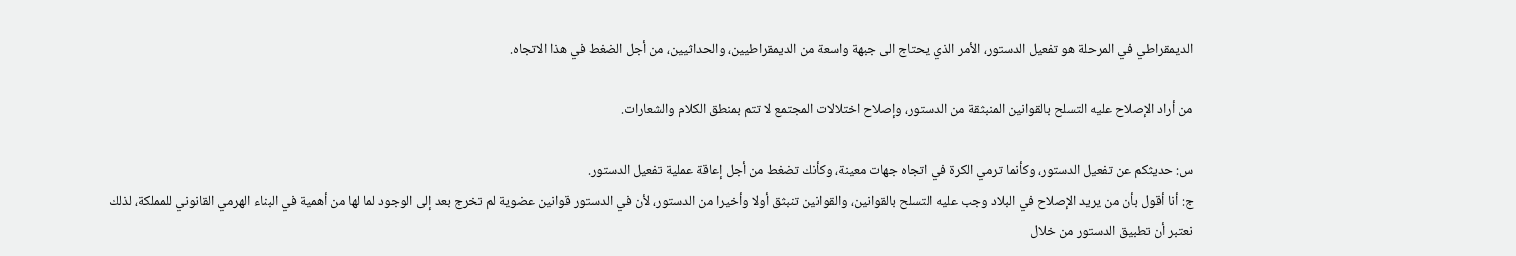الديمقراطي في المرحلة هو تفعيل الدستور، الأمر الذي يحتاج الى جبهة واسعة من الديمقراطيين، والحداثيين، من أجل الضغط في هذا الاتجاه.

من أراد الإصلاح عليه التسلح بالقوانين المنبثقة من الدستور، وإصلاح اختلالات المجتمع لا تتم بمنطق الكلام والشعارات.

س: حديثكم عن تفعيل الدستور، وكأنما ترمي الكرة في اتجاه جهات معينة، وكأنك تضغط من أجل إعاقة عملية تفعيل الدستور.
ج: أنا أقول بأن من يريد الإصلاح في البلاد وجب عليه التسلح بالقوانين، والقوانين تنبثق أولا وأخيرا من الدستور، لأن في الدستور قوانين عضوية لم تخرج بعد إلى الوجود لما لها من أهمية في البناء الهرمي القانوني للمملكة، لذلك نعتبر أن تطبيق الدستور من خلال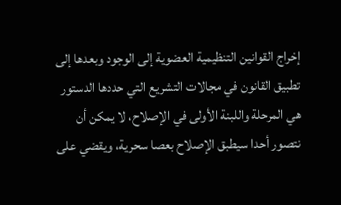إخراج القوانين التنظيمية العضوية إلى الوجود وبعدها إلى تطبيق القانون في مجالات التشريع التي حددها الدستور هي المرحلة واللبنة الأولى في الإصلاح، لا يمكن أن نتصور أحدا سيطبق الإصلاح بعصا سحرية، ويقضي على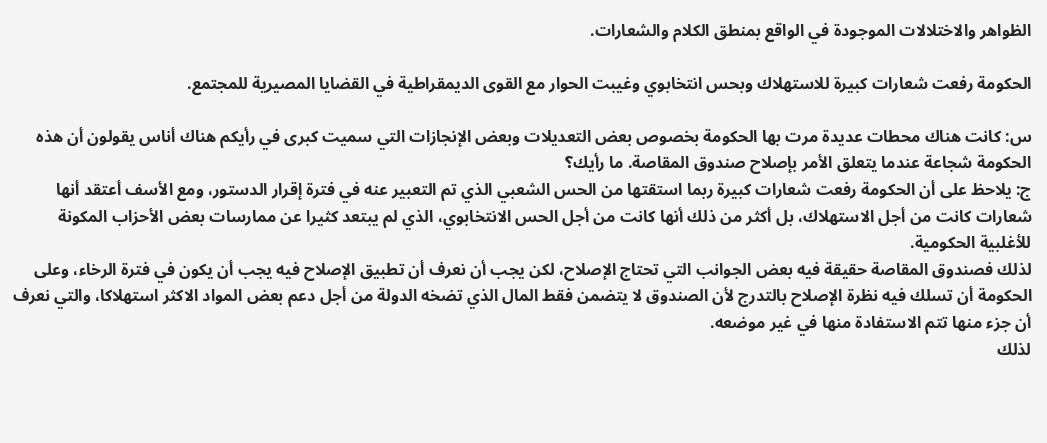الظواهر والاختلالات الموجودة في الواقع بمنطق الكلام والشعارات.

الحكومة رفعت شعارات كبيرة للاستهلاك وبحس انتخابوي وغيبت الحوار مع القوى الديمقراطية في القضايا المصيرية للمجتمع.

س: كانت هناك محطات عديدة مرت بها الحكومة بخصوص بعض التعديلات وبعض الإنجازات التي سميت كبرى في رأيكم هناك أناس يقولون أن هذه الحكومة شجاعة عندما يتعلق الأمر بإصلاح صندوق المقاصة. ما رأيك؟
ج: يلاحظ على أن الحكومة رفعت شعارات كبيرة ربما استقتها من الحس الشعبي الذي تم التعبير عنه في فترة إقرار الدستور، ومع الأسف أعتقد أنها شعارات كانت من أجل الاستهلاك، بل أكثر من ذلك أنها كانت من أجل الحس الانتخابوي، الذي لم يبتعد كثيرا عن ممارسات بعض الأحزاب المكونة للأغلبية الحكومية.
لذلك فصندوق المقاصة حقيقة فيه بعض الجوانب التي تحتاج الإصلاح، لكن يجب أن نعرف أن تطبيق الإصلاح فيه يجب أن يكون في فترة الرخاء، وعلى الحكومة أن تسلك فيه نظرة الإصلاح بالتدرج لأن الصندوق لا يتضمن فقط المال الذي تضخه الدولة من أجل دعم بعض المواد الاكثر استهلاكا، والتي نعرف أن جزء منها تتم الاستفادة منها في غير موضعه.
لذلك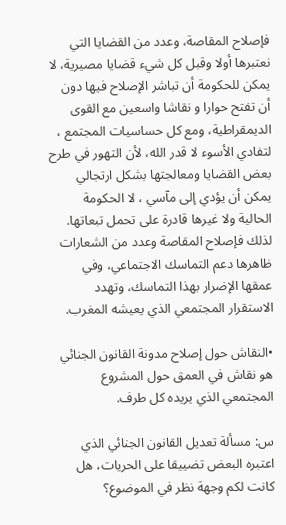فإصلاح المقاصة، وعدد من القضايا التي نعتبرها أولا وقبل كل شيء قضايا مصيرية، لا يمكن للحكومة أن تباشر الإصلاح فيها دون أن تفتح حوارا و نقاشا واسعين مع القوى الديمقراطية، ومع كل حساسيات المجتمع ، لتفادي الأسوء لا قدر الله، لأن التهور في طرح بعض القضايا ومعالجتها بشكل ارتجالي يمكن أن يؤدي إلى مآسي ، لا الحكومة الحالية ولا غيرها قادرة على تحمل تبعاتها.
لذلك فإصلاح المقاصة وعدد من الشعارات ظاهرها دعم التماسك الاجتماعي، وفي عمقها الإضرار بهذا التماسك، وتهدد الاستقرار المجتمعي الذي يعيشه المغرب.

•النقاش حول إصلاح مدونة القانون الجنائي هو نقاش في العمق حول المشروع المجتمعي الذي يريده كل طرف.

س: مسألة تعديل القانون الجنائي الذي اعتبره البعض تضييقا على الحريات، هل كانت لكم وجهة نظر في الموضوع؟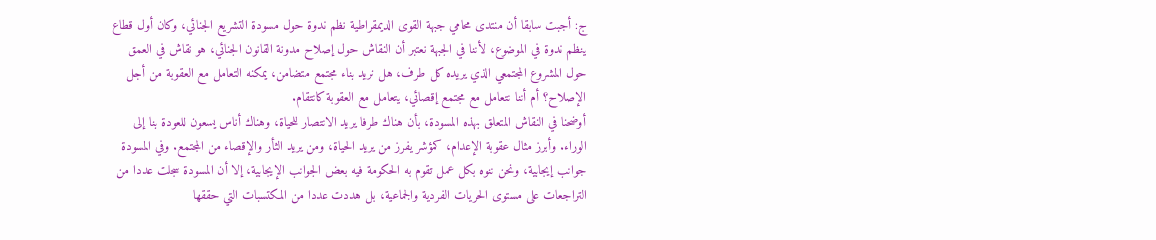ج: أجبت سابقا أن منتدى محامي جبهة القوى الديمقراطية نظم ندوة حول مسودة التشريع الجنائي، وكان أول قطاع ينظم ندوة في الموضوع، لأننا في الجبهة نعتبر أن النقاش حول إصلاح مدونة القانون الجنائي، هو نقاش في العمق حول المشروع المجتمعي الذي يريده كل طرف، هل نريد بناء مجتمع متضامن، يمكنه التعامل مع العقوبة من أجل الإصلاح؟ أم أننا نتعامل مع مجتمع إقصائي، يتعامل مع العقوبة كانتقام.
أوضحنا في النقاش المتعلق بهذه المسودة، بأن هناك طرفا يريد الانتصار للحياة، وهناك أناس يسعون للعودة بنا إلى الوراء. وأبرز مثال عقوبة الإعدام، كمؤشر يفرز من يريد الحياة، ومن يريد الثأر والإقصاء من المجتمع. وفي المسودة جوانب إيجابية، ونحن ننوه بكل عمل تقوم به الحكومة فيه بعض الجوانب الإيجابية، إلا أن المسودة سجلت عددا من التراجعات على مستوى الحريات الفردية والجماعية، بل هددت عددا من المكتسبات التي حققها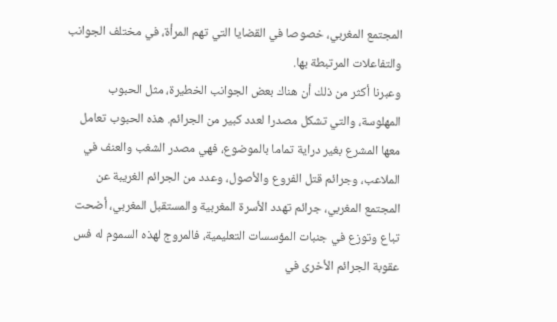المجتمع المغربي، خصوصا في القضايا التي تهم المرأة، في مختلف الجوانب والتفاعلات المرتبطة بها.
وعبرنا أكثر من ذلك أن هناك بعض الجوانب الخطيرة، مثل الحبوب المهلوسة، والتي تشكل مصدرا لعدد كبير من الجرائم. هذه الحبوب تعامل معها المشرع بغير دراية تماما بالموضوع، فهي مصدر الشغب والعنف في الملاعب، وجرائم قتل الفروع والأصول، وعدد من الجرائم الغريبة عن المجتمع المغربي، جرائم تهدد الأسرة المغربية والمستقبل المغربي، أضحت تباع وتوزع في جنبات المؤسسات التعليمية، فالمروج لهذه السموم له فس عقوبة الجرائم الأخرى في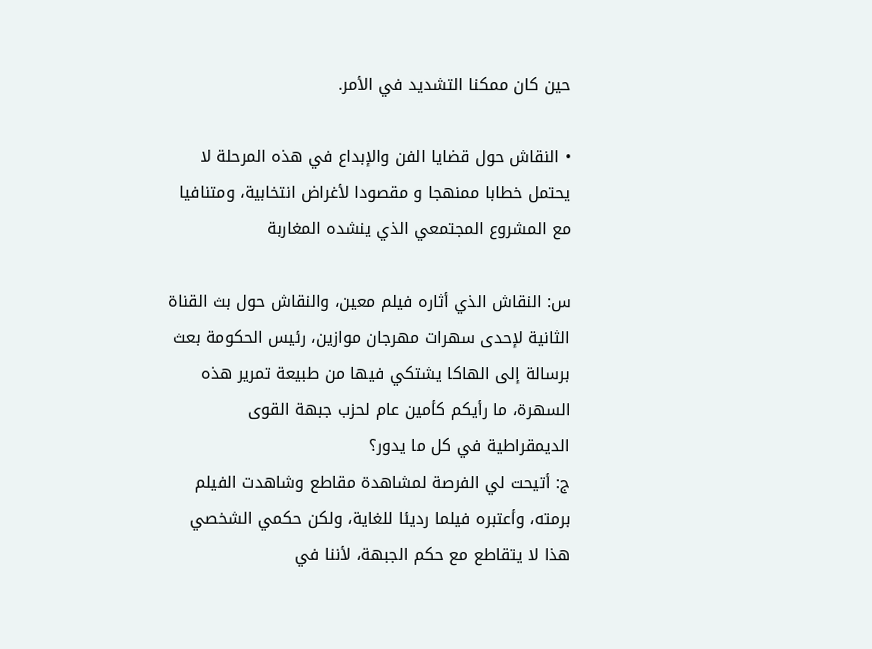حين كان ممكنا التشديد في الأمر.

• النقاش حول قضايا الفن والإبداع في هذه المرحلة لا يحتمل خطابا ممنهجا و مقصودا لأغراض انتخابية، ومتنافيا مع المشروع المجتمعي الذي ينشده المغاربة

س: النقاش الذي أثاره فيلم معين، والنقاش حول بث القناة الثانية لإحدى سهرات مهرجان موازين، رئيس الحكومة بعث برسالة إلى الهاكا يشتكي فيها من طبيعة تمرير هذه السهرة، ما رأيكم كأمين عام لحزب جبهة القوى الديمقراطية في كل ما يدور؟
ج: أتيحت لي الفرصة لمشاهدة مقاطع وشاهدت الفيلم برمته، وأعتبره فيلما رديئا للغاية، ولكن حكمي الشخصي هذا لا يتقاطع مع حكم الجبهة، لأننا في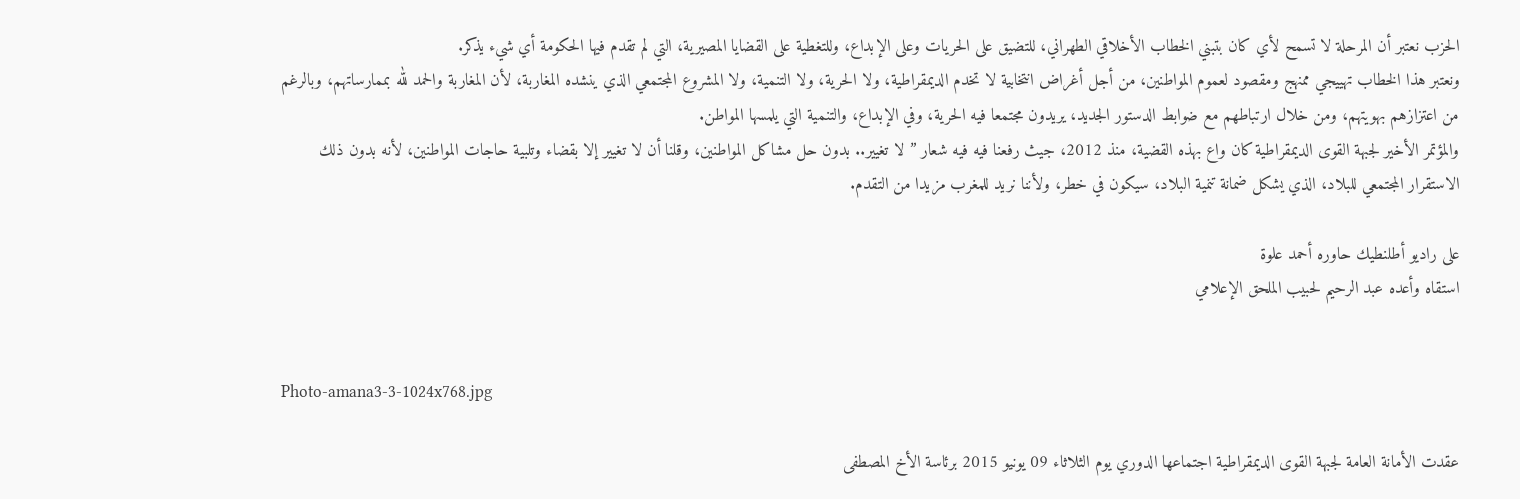الحزب نعتبر أن المرحلة لا تسمح لأي كان بتبني الخطاب الأخلاقي الطهراني، للتضيق على الحريات وعلى الإبداع، وللتغطية على القضايا المصيرية، التي لم تقدم فيها الحكومة أي شيء يذكر.
ونعتبر هذا الخطاب تهييجي ممنهج ومقصود لعموم المواطنين، من أجل أغراض انتخابية لا تخدم الديمقراطية، ولا الحرية، ولا التنمية، ولا المشروع المجتمعي الذي ينشده المغاربة، لأن المغاربة والحمد لله بممارساتهم، وبالرغم من اعتزازهم بهويتهم، ومن خلال ارتباطهم مع ضوابط الدستور الجديد، يريدون مجتمعا فيه الحرية، وفي الإبداع، والتنمية التي يلمسها المواطن.
والمؤتمر الأخير لجبهة القوى الديمقراطية كان واع بهذه القضية، منذ 2012، جيث رفعنا فيه فيه شعار ” لا تغيير.. بدون حل مشاكل المواطنين، وقلنا أن لا تغيير إلا بقضاء وتلبية حاجات المواطنين، لأنه بدون ذلك الاستقرار المجتمعي للبلاد، الذي يشكل ضمانة تنمية البلاد، سيكون في خطر، ولأننا نريد للمغرب مزيدا من التقدم.

على راديو أطلنطيك حاوره أحمد علوة
استقاه وأعده عبد الرحيم لحبيب الملحق الإعلامي


Photo-amana3-3-1024x768.jpg

عقدت الأمانة العامة لجبهة القوى الديمقراطية اجتماعها الدوري يوم الثلاثاء 09 يونيو 2015 برئاسة الأخ المصطفى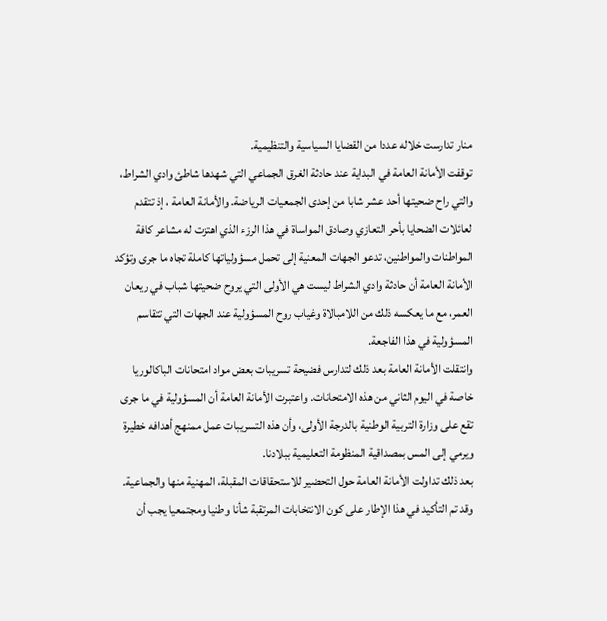منار تدارست خلاله عددا من القضايا السياسية والتنظيمية.
توقفت الأمانة العامة في البداية عند حادثة الغرق الجماعي التي شهدها شاطئ وادي الشراط، والتي راح ضحيتها أحد عشر شابا من إحدى الجمعيات الرياضة. والأمانة العامة ، إذ تتقدم لعائلات الضحايا بأحر التعازي وصادق المواساة في هذا الرزء الذي اهتزت له مشاعر كافة المواطنات والمواطنين، تدعو الجهات المعنية إلى تحمل مسؤولياتها كاملة تجاه ما جرى وتؤكد الأمانة العامة أن حادثة وادي الشراط ليست هي الأولى التي يروح ضحيتها شباب في ريعان العمر، مع ما يعكسه ذلك من اللامبالاة وغياب روح المسؤولية عند الجهات التي تتقاسم المسؤولية في هذا الفاجعة.
وانتقلت الأمانة العامة بعد ذلك لتدارس فضيحة تسريبات بعض مواد امتحانات الباكالوريا خاصة في اليوم الثاني من هذه الامتحانات. واعتبرت الأمانة العامة أن المسؤولية في ما جرى تقع على وزارة التربية الوطنية بالدرجة الأولى، وأن هذه التسريبات عمل ممنهج أهدافه خطيرة ويرمي إلى المس بمصداقية المنظومة التعليمية ببلادنا.
بعد ذلك تداولت الأمانة العامة حول التحضير للاستحقاقات المقبلة، المهنية منها والجماعية. وقد تم التأكيد في هذا الإطار على كون الانتخابات المرتقبة شأنا وطنيا ومجتمعيا يجب أن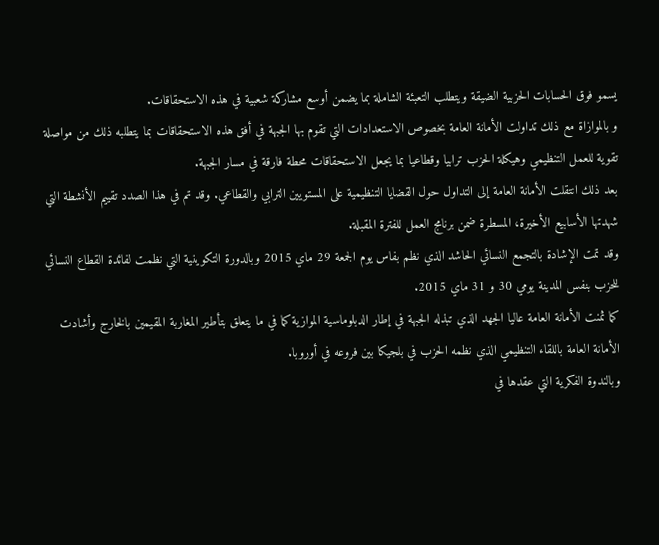يسمو فوق الحسابات الحزبية الضيقة ويتطلب التعبئة الشاملة بما يضمن أوسع مشاركة شعبية في هذه الاستحقاقات.
و بالموازاة مع ذلك تداولت الأمانة العامة بخصوص الاستعدادات التي تقوم بها الجبهة في أفق هذه الاستحقاقات بما يتطلبه ذلك من مواصلة تقوية للعمل التنظيمي وهيكلة الحزب ترابيا وقطاعيا بما يجعل الاستحقاقات محطة فارقة في مسار الجبهة.
بعد ذلك انتقلت الأمانة العامة إلى التداول حول القضايا التنظيمية على المستويين الترابي والقطاعي. وقد تم في هذا الصدد تقييم الأنشطة التي شهدتها الأسابيع الأخيرة، المسطرة ضمن برنامج العمل للفترة المقبلة.
وقد تمت الإشادة بالتجمع النسائي الحاشد الذي نظم بفاس يوم الجمعة 29 ماي 2015 وبالدورة التكوينية التي نظمت لفائدة القطاع النسائي للحزب بنفس المدينة يومي 30 و 31 ماي 2015.
كما ثمنت الأمانة العامة عاليا الجهد الذي تبذله الجبهة في إطار الدبلوماسية الموازية كما في ما يتعلق بتأطير المغاربة المقيمين بالخارج وأشادت الأمانة العامة باللقاء التنظيمي الذي نظمه الحزب في بلجيكا بين فروعه في أوروبا.
وبالندوة الفكرية التي عقدها في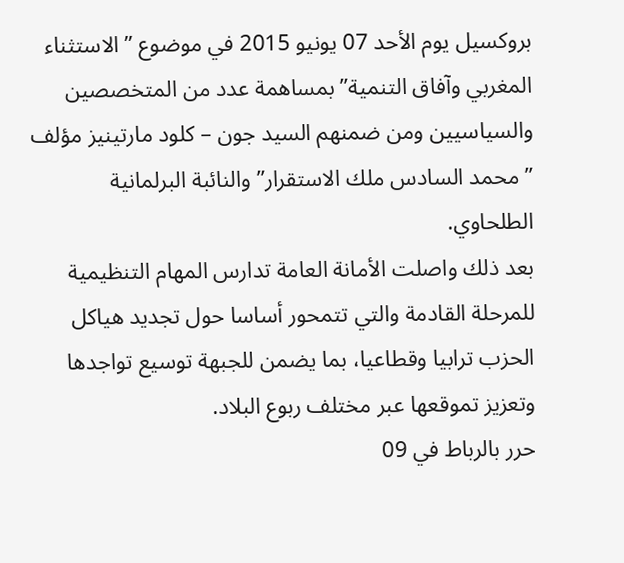بروكسيل يوم الأحد 07 يونيو 2015 في موضوع ” الاستثناء المغربي وآفاق التنمية” بمساهمة عدد من المتخصصين والسياسيين ومن ضمنهم السيد جون – كلود مارتينيز مؤلف ” محمد السادس ملك الاستقرار” والنائبة البرلمانية الطلحاوي.
بعد ذلك واصلت الأمانة العامة تدارس المهام التنظيمية للمرحلة القادمة والتي تتمحور أساسا حول تجديد هياكل الحزب ترابيا وقطاعيا، بما يضمن للجبهة توسيع تواجدها وتعزيز تموقعها عبر مختلف ربوع البلاد.
حرر بالرباط في 09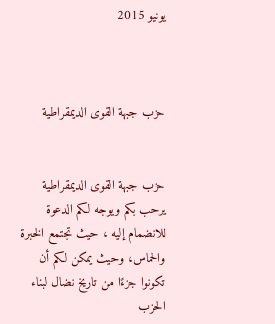يونيو 2015



حزب جبهة القوى الديمقراطية


حزب جبهة القوى الديمقراطية يرحب بكم ويوجه لكم الدعوة للانضمام إليه ، حيث تجتمع الخبرة والحماس، وحيث يمكن لكم أن تكونوا جزءًا من تاريخ نضال لبناء الحزب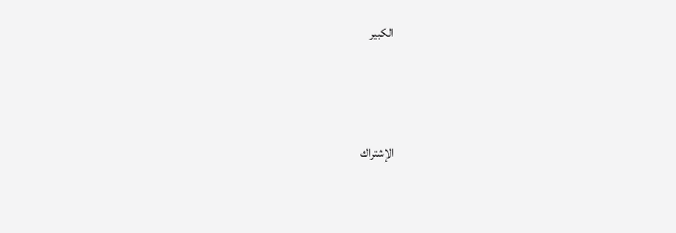الكبير




الإشتراك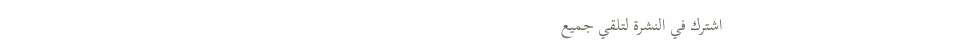اشترك في النشرة لتلقي جميع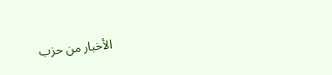الأخبار من حزب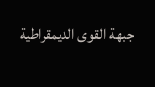جبهة القوى الديمقراطية